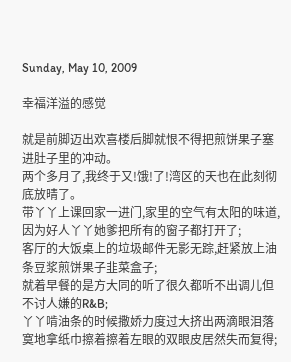Sunday, May 10, 2009

幸福洋溢的感觉

就是前脚迈出欢喜楼后脚就恨不得把煎饼果子塞进肚子里的冲动。
两个多月了,我终于又!饿!了!湾区的天也在此刻彻底放晴了。
带丫丫上课回家一进门,家里的空气有太阳的味道,因为好人丫丫她爹把所有的窗子都打开了;
客厅的大饭桌上的垃圾邮件无影无踪,赶紧放上油条豆浆煎饼果子韭菜盒子;
就着早餐的是方大同的听了很久都听不出调儿但不讨人嫌的R&B;
丫丫啃油条的时候撒娇力度过大挤出两滴眼泪落寞地拿纸巾擦着擦着左眼的双眼皮居然失而复得;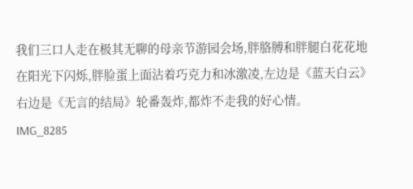我们三口人走在极其无聊的母亲节游园会场,胖胳膊和胖腿白花花地在阳光下闪烁,胖脸蛋上面沾着巧克力和冰激凌,左边是《蓝天白云》右边是《无言的结局》轮番轰炸,都炸不走我的好心情。
IMG_8285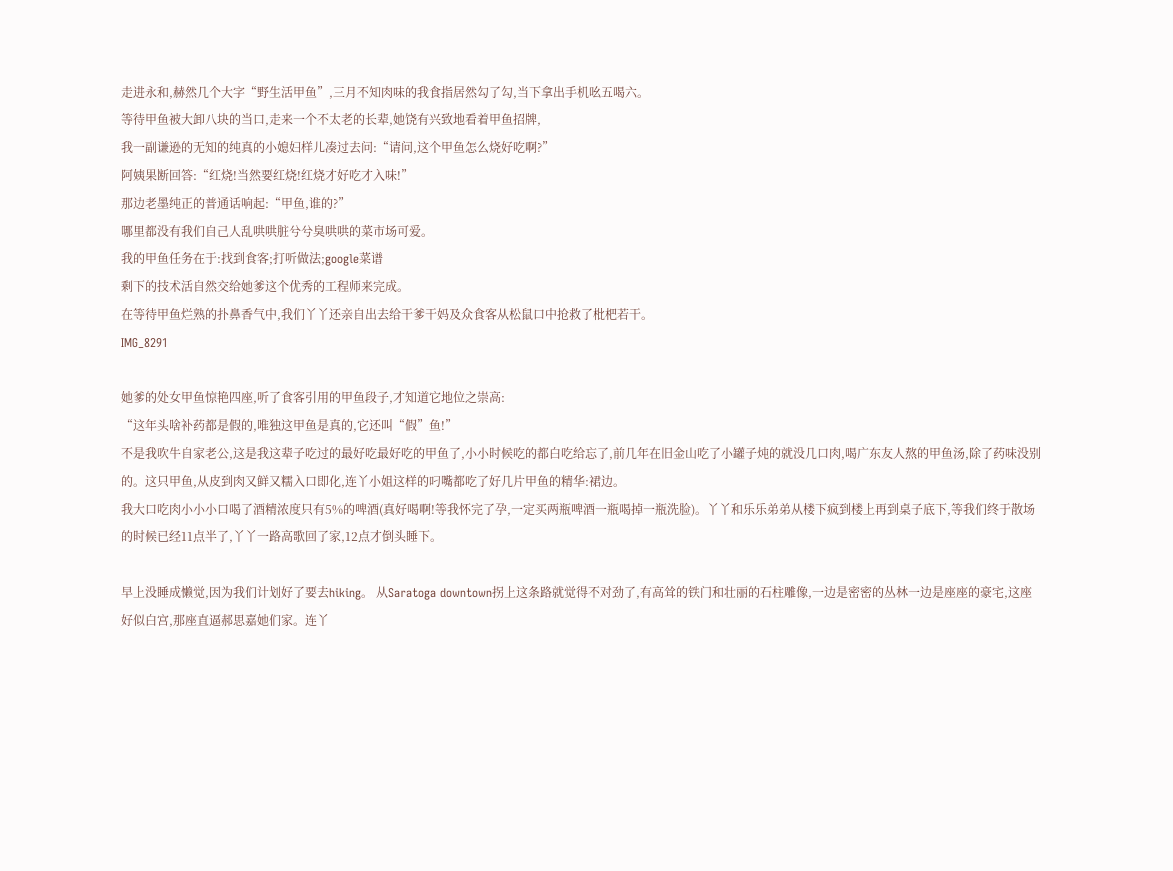走进永和,赫然几个大字“野生活甲鱼”,三月不知肉味的我食指居然勾了勾,当下拿出手机吆五喝六。
等待甲鱼被大卸八块的当口,走来一个不太老的长辈,她饶有兴致地看着甲鱼招牌,
我一副谦逊的无知的纯真的小媳妇样儿凑过去问:“请问,这个甲鱼怎么烧好吃啊?”
阿姨果断回答:“红烧!当然要红烧!红烧才好吃才入味!”
那边老墨纯正的普通话响起:“甲鱼,谁的?”
哪里都没有我们自己人乱哄哄脏兮兮臭哄哄的菜市场可爱。
我的甲鱼任务在于:找到食客;打听做法;google菜谱
剩下的技术活自然交给她爹这个优秀的工程师来完成。
在等待甲鱼烂熟的扑鼻香气中,我们丫丫还亲自出去给干爹干妈及众食客从松鼠口中抢救了枇杷若干。
IMG_8291

她爹的处女甲鱼惊艳四座,听了食客引用的甲鱼段子,才知道它地位之崇高:
“这年头啥补药都是假的,唯独这甲鱼是真的,它还叫“假”鱼!”
不是我吹牛自家老公,这是我这辈子吃过的最好吃最好吃的甲鱼了,小小时候吃的都白吃给忘了,前几年在旧金山吃了小罐子炖的就没几口肉,喝广东友人熬的甲鱼汤,除了药味没别的。这只甲鱼,从皮到肉又鲜又糯入口即化,连丫小姐这样的叼嘴都吃了好几片甲鱼的精华:裙边。
我大口吃肉小小小口喝了酒精浓度只有5%的啤酒(真好喝啊!等我怀完了孕,一定买两瓶啤酒一瓶喝掉一瓶洗脸)。丫丫和乐乐弟弟从楼下疯到楼上再到桌子底下,等我们终于散场的时候已经11点半了,丫丫一路高歌回了家,12点才倒头睡下。

早上没睡成懒觉,因为我们计划好了要去hiking。 从Saratoga downtown拐上这条路就觉得不对劲了,有高耸的铁门和壮丽的石柱雕像,一边是密密的丛林一边是座座的豪宅,这座好似白宫,那座直逼郝思嘉她们家。连丫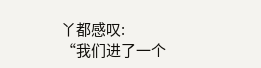丫都感叹:
“我们进了一个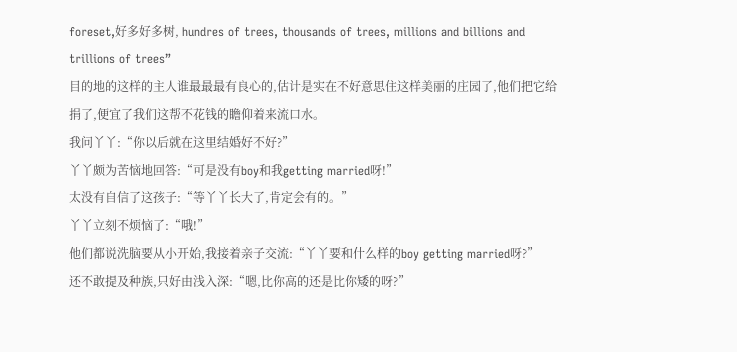foreset,好多好多树, hundres of trees, thousands of trees, millions and billions and trillions of trees”
目的地的这样的主人谁最最最有良心的,估计是实在不好意思住这样美丽的庄园了,他们把它给捐了,便宜了我们这帮不花钱的瞻仰着来流口水。
我问丫丫:“你以后就在这里结婚好不好?”
丫丫颇为苦恼地回答:“可是没有boy和我getting married呀!”
太没有自信了这孩子:“等丫丫长大了,肯定会有的。”
丫丫立刻不烦恼了:“哦!”
他们都说洗脑要从小开始,我接着亲子交流:“丫丫要和什么样的boy getting married呀?”
还不敢提及种族,只好由浅入深:“嗯,比你高的还是比你矮的呀?”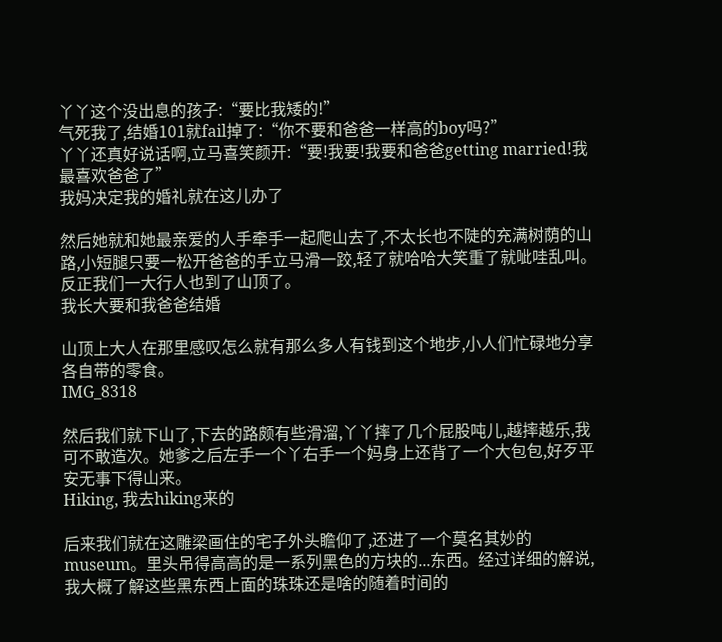丫丫这个没出息的孩子:“要比我矮的!”
气死我了,结婚101就fail掉了:“你不要和爸爸一样高的boy吗?”
丫丫还真好说话啊,立马喜笑颜开:“要!我要!我要和爸爸getting married!我最喜欢爸爸了”
我妈决定我的婚礼就在这儿办了

然后她就和她最亲爱的人手牵手一起爬山去了,不太长也不陡的充满树荫的山路,小短腿只要一松开爸爸的手立马滑一跤,轻了就哈哈大笑重了就呲哇乱叫。反正我们一大行人也到了山顶了。
我长大要和我爸爸结婚

山顶上大人在那里感叹怎么就有那么多人有钱到这个地步,小人们忙碌地分享各自带的零食。
IMG_8318

然后我们就下山了,下去的路颇有些滑溜,丫丫摔了几个屁股吨儿,越摔越乐,我可不敢造次。她爹之后左手一个丫右手一个妈身上还背了一个大包包,好歹平安无事下得山来。
Hiking, 我去hiking来的

后来我们就在这雕梁画住的宅子外头瞻仰了,还进了一个莫名其妙的museum。里头吊得高高的是一系列黑色的方块的...东西。经过详细的解说,我大概了解这些黑东西上面的珠珠还是啥的随着时间的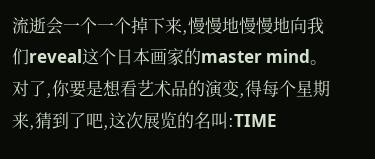流逝会一个一个掉下来,慢慢地慢慢地向我们reveal这个日本画家的master mind。对了,你要是想看艺术品的演变,得每个星期来,猜到了吧,这次展览的名叫:TIME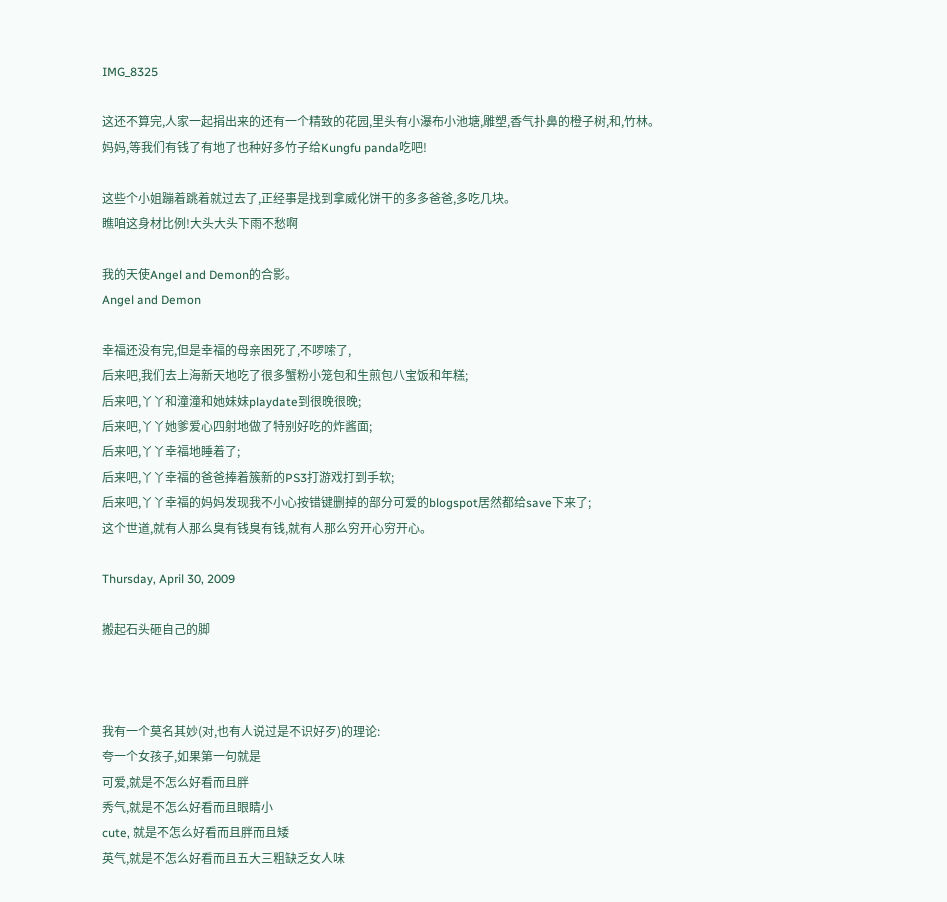IMG_8325

这还不算完,人家一起捐出来的还有一个精致的花园,里头有小瀑布小池塘,雕塑,香气扑鼻的橙子树,和,竹林。
妈妈,等我们有钱了有地了也种好多竹子给Kungfu panda吃吧!

这些个小姐蹦着跳着就过去了,正经事是找到拿威化饼干的多多爸爸,多吃几块。
瞧咱这身材比例!大头大头下雨不愁啊

我的天使Angel and Demon的合影。
Angel and Demon

幸福还没有完,但是幸福的母亲困死了,不啰嗦了,
后来吧,我们去上海新天地吃了很多蟹粉小笼包和生煎包八宝饭和年糕;
后来吧,丫丫和潼潼和她妹妹playdate到很晚很晚;
后来吧,丫丫她爹爱心四射地做了特别好吃的炸酱面;
后来吧,丫丫幸福地睡着了;
后来吧,丫丫幸福的爸爸捧着簇新的PS3打游戏打到手软;
后来吧,丫丫幸福的妈妈发现我不小心按错键删掉的部分可爱的blogspot居然都给save下来了;
这个世道,就有人那么臭有钱臭有钱,就有人那么穷开心穷开心。

Thursday, April 30, 2009

搬起石头砸自己的脚



我有一个莫名其妙(对,也有人说过是不识好歹)的理论:
夸一个女孩子,如果第一句就是
可爱,就是不怎么好看而且胖
秀气,就是不怎么好看而且眼睛小
cute, 就是不怎么好看而且胖而且矮
英气,就是不怎么好看而且五大三粗缺乏女人味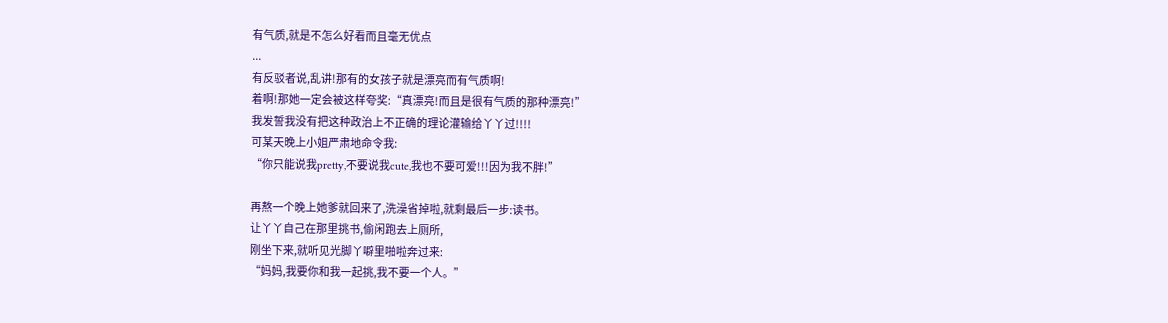有气质,就是不怎么好看而且毫无优点
...
有反驳者说,乱讲!那有的女孩子就是漂亮而有气质啊!
着啊!那她一定会被这样夸奖:“真漂亮!而且是很有气质的那种漂亮!”
我发誓我没有把这种政治上不正确的理论灌输给丫丫过!!!!
可某天晚上小姐严肃地命令我:
“你只能说我pretty,不要说我cute,我也不要可爱!!!因为我不胖!”

再熬一个晚上她爹就回来了,洗澡省掉啦,就剩最后一步:读书。
让丫丫自己在那里挑书,偷闲跑去上厕所,
刚坐下来,就听见光脚丫噼里啪啦奔过来:
“妈妈,我要你和我一起挑,我不要一个人。”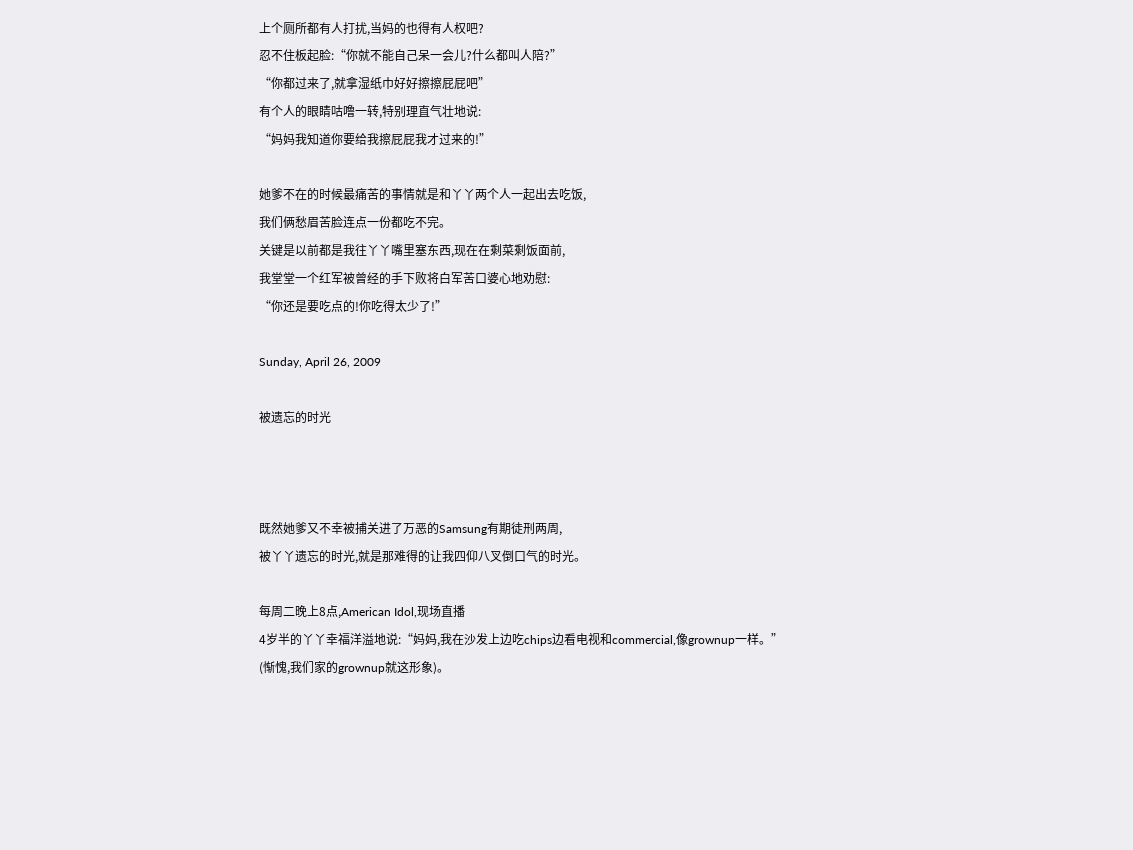上个厕所都有人打扰,当妈的也得有人权吧?
忍不住板起脸:“你就不能自己呆一会儿?什么都叫人陪?”
“你都过来了,就拿湿纸巾好好擦擦屁屁吧”
有个人的眼睛咕噜一转,特别理直气壮地说:
“妈妈我知道你要给我擦屁屁我才过来的!”

她爹不在的时候最痛苦的事情就是和丫丫两个人一起出去吃饭,
我们俩愁眉苦脸连点一份都吃不完。
关键是以前都是我往丫丫嘴里塞东西,现在在剩菜剩饭面前,
我堂堂一个红军被曾经的手下败将白军苦口婆心地劝慰:
“你还是要吃点的!你吃得太少了!”

Sunday, April 26, 2009

被遗忘的时光



既然她爹又不幸被捕关进了万恶的Samsung有期徒刑两周,
被丫丫遗忘的时光,就是那难得的让我四仰八叉倒口气的时光。

每周二晚上8点,American Idol,现场直播
4岁半的丫丫幸福洋溢地说:“妈妈,我在沙发上边吃chips边看电视和commercial,像grownup一样。”
(惭愧,我们家的grownup就这形象)。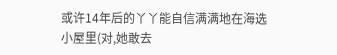或许14年后的丫丫能自信满满地在海选小屋里(对,她敢去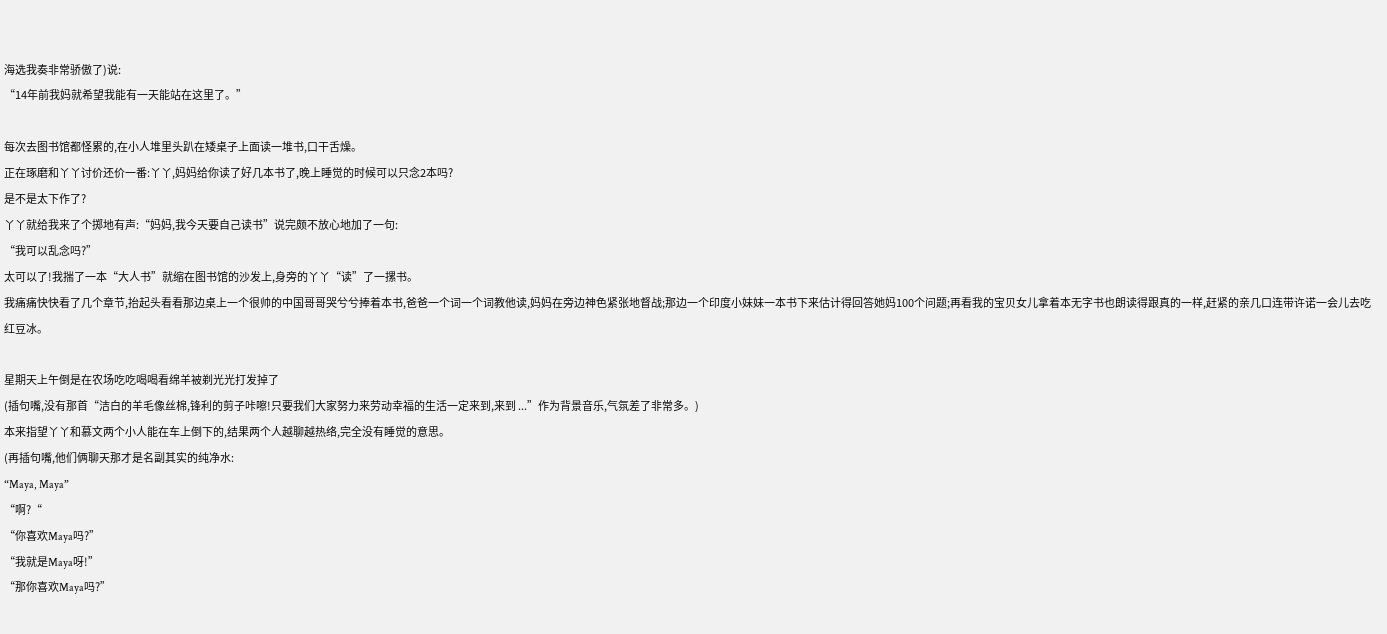海选我奏非常骄傲了)说:
“14年前我妈就希望我能有一天能站在这里了。”

每次去图书馆都怪累的,在小人堆里头趴在矮桌子上面读一堆书,口干舌燥。
正在琢磨和丫丫讨价还价一番:丫丫,妈妈给你读了好几本书了,晚上睡觉的时候可以只念2本吗?
是不是太下作了?
丫丫就给我来了个掷地有声:“妈妈,我今天要自己读书”说完颇不放心地加了一句:
“我可以乱念吗?”
太可以了!我揣了一本“大人书”就缩在图书馆的沙发上,身旁的丫丫“读”了一摞书。
我痛痛快快看了几个章节,抬起头看看那边桌上一个很帅的中国哥哥哭兮兮捧着本书,爸爸一个词一个词教他读,妈妈在旁边神色紧张地督战;那边一个印度小妹妹一本书下来估计得回答她妈100个问题;再看我的宝贝女儿拿着本无字书也朗读得跟真的一样,赶紧的亲几口连带许诺一会儿去吃红豆冰。

星期天上午倒是在农场吃吃喝喝看绵羊被剃光光打发掉了
(插句嘴,没有那首“洁白的羊毛像丝棉,锋利的剪子咔嚓!只要我们大家努力来劳动幸福的生活一定来到,来到 ...”作为背景音乐,气氛差了非常多。)
本来指望丫丫和慕文两个小人能在车上倒下的,结果两个人越聊越热络,完全没有睡觉的意思。
(再插句嘴,他们俩聊天那才是名副其实的纯净水:
“Maya, Maya”
“啊?“
“你喜欢Maya吗?”
“我就是Maya呀!”
“那你喜欢Maya吗?”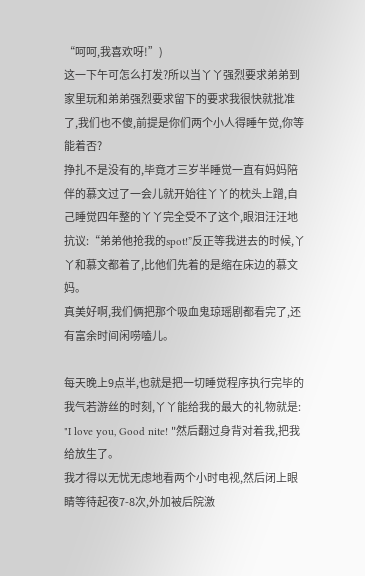“呵呵,我喜欢呀!”)
这一下午可怎么打发?所以当丫丫强烈要求弟弟到家里玩和弟弟强烈要求留下的要求我很快就批准了,我们也不傻,前提是你们两个小人得睡午觉,你等能着否?
挣扎不是没有的,毕竟才三岁半睡觉一直有妈妈陪伴的慕文过了一会儿就开始往丫丫的枕头上蹭,自己睡觉四年整的丫丫完全受不了这个,眼泪汪汪地抗议:“弟弟他抢我的spot!”反正等我进去的时候,丫丫和慕文都着了,比他们先着的是缩在床边的慕文妈。
真美好啊,我们俩把那个吸血鬼琼瑶剧都看完了,还有富余时间闲唠嗑儿。

每天晚上9点半,也就是把一切睡觉程序执行完毕的我气若游丝的时刻,丫丫能给我的最大的礼物就是:
"I love you, Good nite! "然后翻过身背对着我,把我给放生了。
我才得以无忧无虑地看两个小时电视,然后闭上眼睛等待起夜7-8次,外加被后院激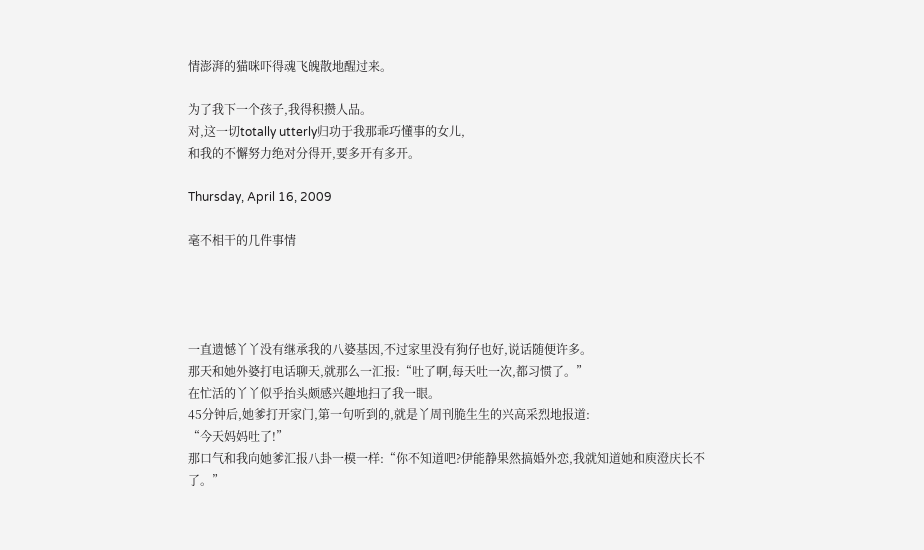情澎湃的猫咪吓得魂飞魄散地醒过来。

为了我下一个孩子,我得积攒人品。
对,这一切totally utterly归功于我那乖巧懂事的女儿,
和我的不懈努力绝对分得开,要多开有多开。

Thursday, April 16, 2009

毫不相干的几件事情




一直遗憾丫丫没有继承我的八婆基因,不过家里没有狗仔也好,说话随便许多。
那天和她外婆打电话聊天,就那么一汇报:“吐了啊,每天吐一次,都习惯了。”
在忙活的丫丫似乎抬头颇感兴趣地扫了我一眼。
45分钟后,她爹打开家门,第一句听到的,就是丫周刊脆生生的兴高采烈地报道:
“今天妈妈吐了!”
那口气和我向她爹汇报八卦一模一样:“你不知道吧?伊能静果然搞婚外恋,我就知道她和庾澄庆长不了。”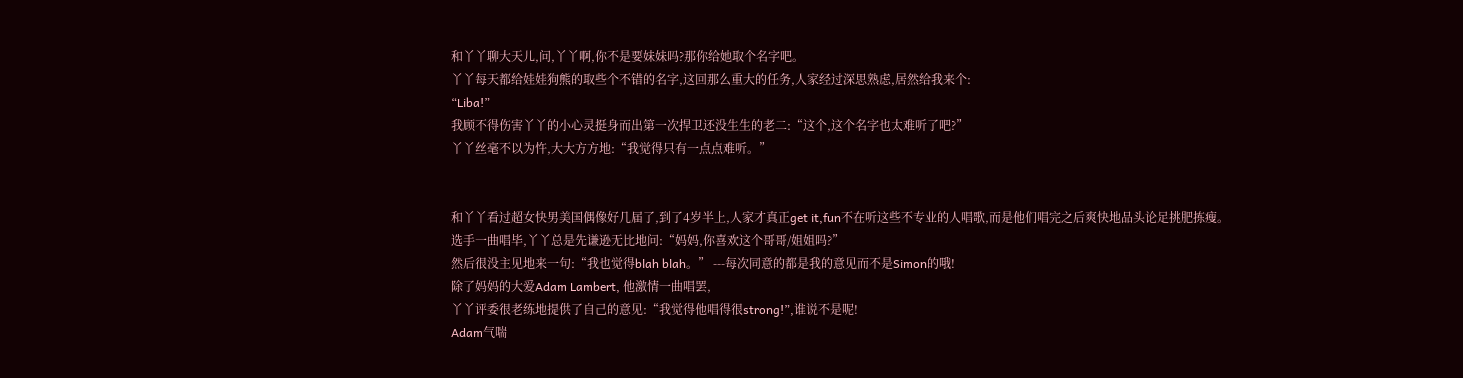和丫丫聊大天儿,问,丫丫啊,你不是要妹妹吗?那你给她取个名字吧。
丫丫每天都给娃娃狗熊的取些个不错的名字,这回那么重大的任务,人家经过深思熟虑,居然给我来个:
“Liba!”
我顾不得伤害丫丫的小心灵挺身而出第一次捍卫还没生生的老二:“这个,这个名字也太难听了吧?”
丫丫丝毫不以为忤,大大方方地:“我觉得只有一点点难听。”


和丫丫看过超女快男美国偶像好几届了,到了4岁半上,人家才真正get it,fun不在听这些不专业的人唱歌,而是他们唱完之后爽快地品头论足挑肥拣瘦。
选手一曲唱毕,丫丫总是先谦逊无比地问:“妈妈,你喜欢这个哥哥/姐姐吗?”
然后很没主见地来一句:“我也觉得blah blah。” ---每次同意的都是我的意见而不是Simon的哦!
除了妈妈的大爱Adam Lambert, 他激情一曲唱罢,
丫丫评委很老练地提供了自己的意见:“我觉得他唱得很strong!”,谁说不是呢!
Adam气喘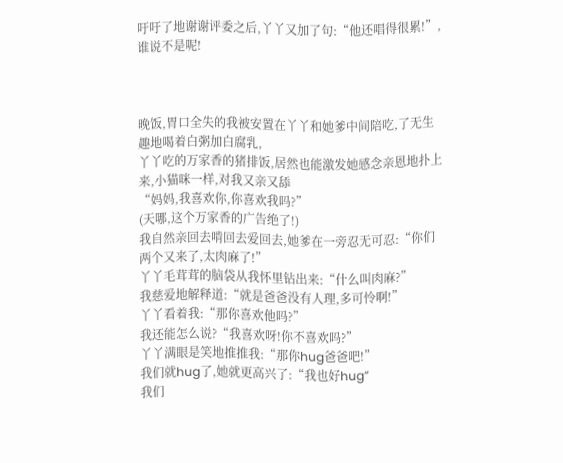吁吁了地谢谢评委之后,丫丫又加了句:“他还唱得很累!”,谁说不是呢!



晚饭,胃口全失的我被安置在丫丫和她爹中间陪吃,了无生趣地喝着白粥加白腐乳,
丫丫吃的万家香的猪排饭,居然也能激发她感念亲恩地扑上来,小猫咪一样,对我又亲又舔
“妈妈,我喜欢你,你喜欢我吗?”
(天哪,这个万家香的广告绝了!)
我自然亲回去啃回去爱回去,她爹在一旁忍无可忍:“你们两个又来了,太肉麻了!”
丫丫毛茸茸的脑袋从我怀里钻出来:“什么叫肉麻?”
我慈爱地解释道:“就是爸爸没有人理,多可怜啊!”
丫丫看着我:“那你喜欢他吗?”
我还能怎么说?“我喜欢呀!你不喜欢吗?”
丫丫满眼是笑地推推我:“那你hug爸爸吧!”
我们就hug了,她就更高兴了:“我也好hug”
我们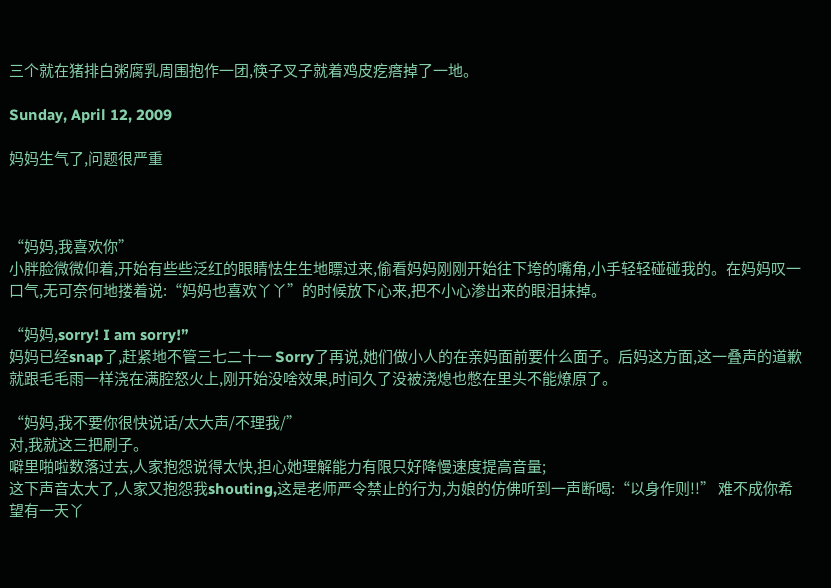三个就在猪排白粥腐乳周围抱作一团,筷子叉子就着鸡皮疙瘩掉了一地。

Sunday, April 12, 2009

妈妈生气了,问题很严重



“妈妈,我喜欢你”
小胖脸微微仰着,开始有些些泛红的眼睛怯生生地瞟过来,偷看妈妈刚刚开始往下垮的嘴角,小手轻轻碰碰我的。在妈妈叹一口气,无可奈何地搂着说:“妈妈也喜欢丫丫”的时候放下心来,把不小心渗出来的眼泪抹掉。

“妈妈,sorry! I am sorry!”
妈妈已经snap了,赶紧地不管三七二十一 Sorry了再说,她们做小人的在亲妈面前要什么面子。后妈这方面,这一叠声的道歉就跟毛毛雨一样浇在满腔怒火上,刚开始没啥效果,时间久了没被浇熄也憋在里头不能燎原了。

“妈妈,我不要你很快说话/太大声/不理我/”
对,我就这三把刷子。
噼里啪啦数落过去,人家抱怨说得太快,担心她理解能力有限只好降慢速度提高音量;
这下声音太大了,人家又抱怨我shouting,这是老师严令禁止的行为,为娘的仿佛听到一声断喝:“以身作则!!” 难不成你希望有一天丫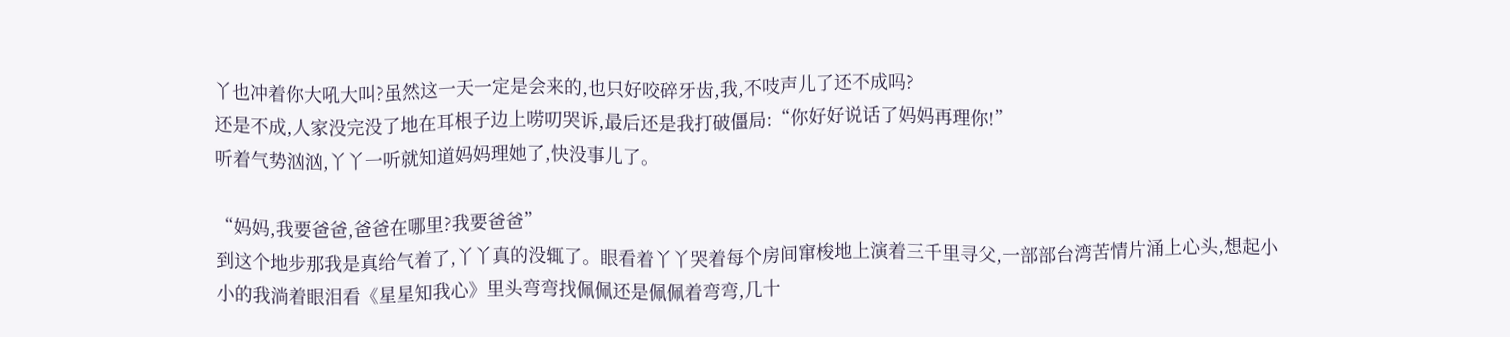丫也冲着你大吼大叫?虽然这一天一定是会来的,也只好咬碎牙齿,我,不吱声儿了还不成吗?
还是不成,人家没完没了地在耳根子边上唠叨哭诉,最后还是我打破僵局:“你好好说话了妈妈再理你!”
听着气势汹汹,丫丫一听就知道妈妈理她了,快没事儿了。

“妈妈,我要爸爸,爸爸在哪里?我要爸爸”
到这个地步那我是真给气着了,丫丫真的没辄了。眼看着丫丫哭着每个房间窜梭地上演着三千里寻父,一部部台湾苦情片涌上心头,想起小小的我淌着眼泪看《星星知我心》里头弯弯找佩佩还是佩佩着弯弯,几十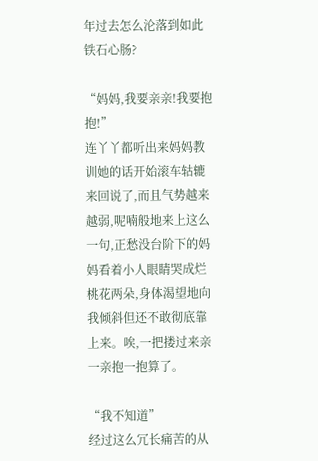年过去怎么沦落到如此铁石心肠?

“妈妈,我要亲亲!我要抱抱!”
连丫丫都听出来妈妈教训她的话开始滚车轱辘来回说了,而且气势越来越弱,呢喃般地来上这么一句,正愁没台阶下的妈妈看着小人眼睛哭成烂桃花两朵,身体渴望地向我倾斜但还不敢彻底靠上来。唉,一把搂过来亲一亲抱一抱算了。

“我不知道”
经过这么冗长痛苦的从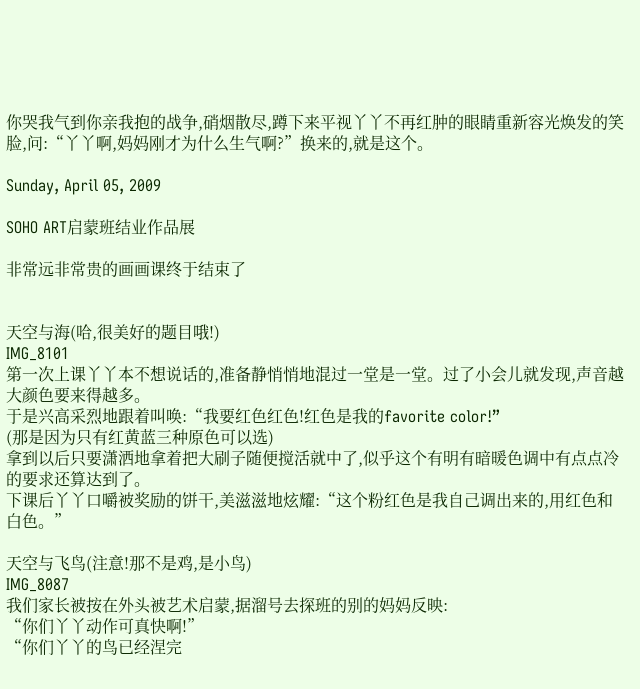你哭我气到你亲我抱的战争,硝烟散尽,蹲下来平视丫丫不再红肿的眼睛重新容光焕发的笑脸,问:“丫丫啊,妈妈刚才为什么生气啊?”换来的,就是这个。

Sunday, April 05, 2009

SOHO ART启蒙班结业作品展

非常远非常贵的画画课终于结束了


天空与海(哈,很美好的题目哦!)
IMG_8101
第一次上课丫丫本不想说话的,准备静悄悄地混过一堂是一堂。过了小会儿就发现,声音越大颜色要来得越多。
于是兴高采烈地跟着叫唤:“我要红色红色!红色是我的favorite color!”
(那是因为只有红黄蓝三种原色可以选)
拿到以后只要潇洒地拿着把大刷子随便搅活就中了,似乎这个有明有暗暖色调中有点点冷的要求还算达到了。
下课后丫丫口嚼被奖励的饼干,美滋滋地炫耀:“这个粉红色是我自己调出来的,用红色和白色。”

天空与飞鸟(注意!那不是鸡,是小鸟)
IMG_8087
我们家长被按在外头被艺术启蒙,据溜号去探班的别的妈妈反映:
“你们丫丫动作可真快啊!”
“你们丫丫的鸟已经涅完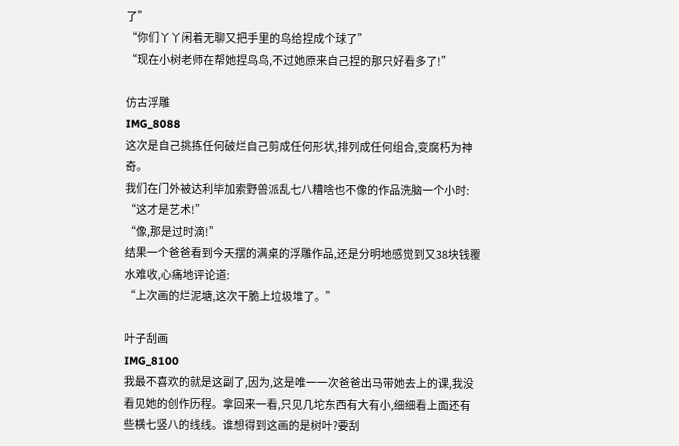了”
“你们丫丫闲着无聊又把手里的鸟给捏成个球了”
“现在小树老师在帮她捏鸟鸟,不过她原来自己捏的那只好看多了!”

仿古浮雕
IMG_8088
这次是自己挑拣任何破烂自己剪成任何形状,排列成任何组合,变腐朽为神奇。
我们在门外被达利毕加索野兽派乱七八糟啥也不像的作品洗脑一个小时:
“这才是艺术!”
“像,那是过时滴!”
结果一个爸爸看到今天摆的满桌的浮雕作品,还是分明地感觉到又38块钱覆水难收,心痛地评论道:
“上次画的烂泥塘,这次干脆上垃圾堆了。”

叶子刮画
IMG_8100
我最不喜欢的就是这副了,因为,这是唯一一次爸爸出马带她去上的课,我没看见她的创作历程。拿回来一看,只见几坨东西有大有小,细细看上面还有些横七竖八的线线。谁想得到这画的是树叶?要刮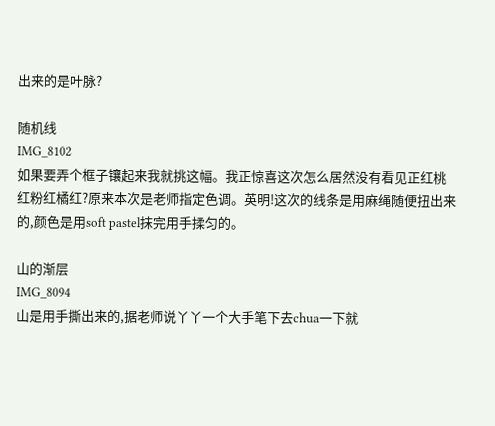出来的是叶脉?

随机线
IMG_8102
如果要弄个框子镶起来我就挑这幅。我正惊喜这次怎么居然没有看见正红桃红粉红橘红?原来本次是老师指定色调。英明!这次的线条是用麻绳随便扭出来的,颜色是用soft pastel抹完用手揉匀的。

山的渐层
IMG_8094
山是用手撕出来的,据老师说丫丫一个大手笔下去chua一下就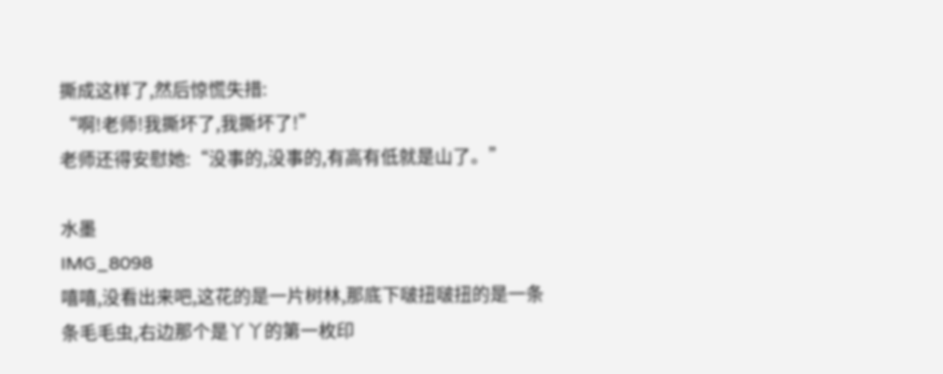撕成这样了,然后惊慌失措:
“啊!老师!我撕坏了,我撕坏了!”
老师还得安慰她:“没事的,没事的,有高有低就是山了。”

水墨
IMG_8098
嘻嘻,没看出来吧,这花的是一片树林,那底下啵扭啵扭的是一条条毛毛虫,右边那个是丫丫的第一枚印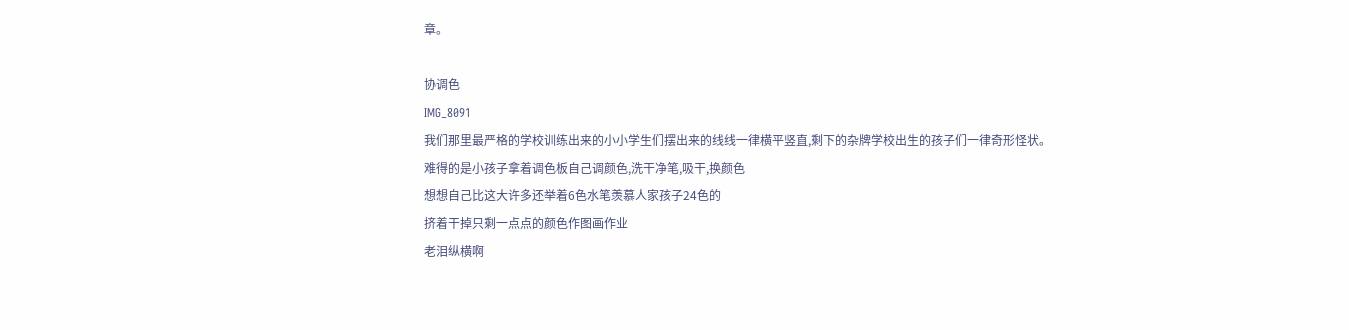章。

协调色
IMG_8091
我们那里最严格的学校训练出来的小小学生们摆出来的线线一律横平竖直,剩下的杂牌学校出生的孩子们一律奇形怪状。
难得的是小孩子拿着调色板自己调颜色,洗干净笔,吸干,换颜色
想想自己比这大许多还举着6色水笔羡慕人家孩子24色的
挤着干掉只剩一点点的颜色作图画作业
老泪纵横啊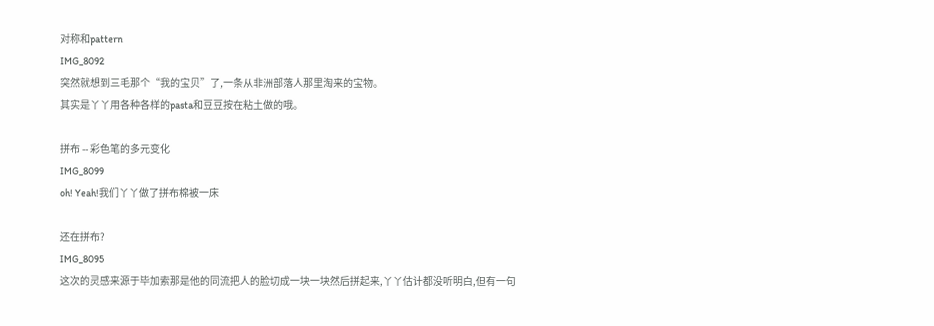对称和pattern
IMG_8092
突然就想到三毛那个“我的宝贝”了,一条从非洲部落人那里淘来的宝物。
其实是丫丫用各种各样的pasta和豆豆按在粘土做的哦。

拼布 -- 彩色笔的多元变化
IMG_8099
oh! Yeah!我们丫丫做了拼布棉被一床

还在拼布?
IMG_8095
这次的灵感来源于毕加索那是他的同流把人的脸切成一块一块然后拼起来,丫丫估计都没听明白,但有一句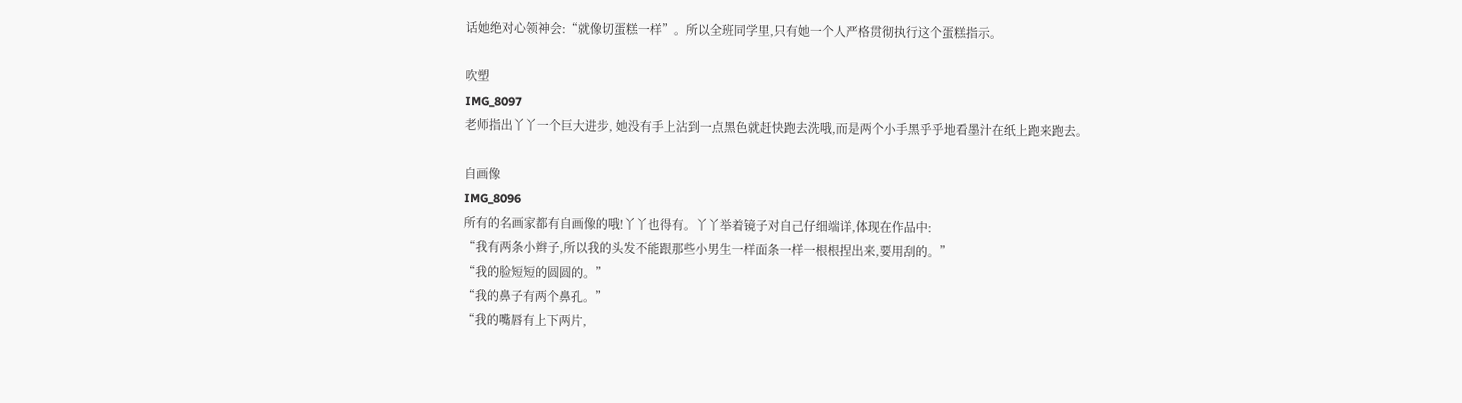话她绝对心领神会:“就像切蛋糕一样”。所以全班同学里,只有她一个人严格贯彻执行这个蛋糕指示。

吹塑
IMG_8097
老师指出丫丫一个巨大进步, 她没有手上沾到一点黑色就赶快跑去洗哦,而是两个小手黑乎乎地看墨汁在纸上跑来跑去。

自画像
IMG_8096
所有的名画家都有自画像的哦!丫丫也得有。丫丫举着镜子对自己仔细端详,体现在作品中:
“我有两条小辫子,所以我的头发不能跟那些小男生一样面条一样一根根捏出来,要用刮的。”
“我的脸短短的圆圆的。”
“我的鼻子有两个鼻孔。”
“我的嘴唇有上下两片,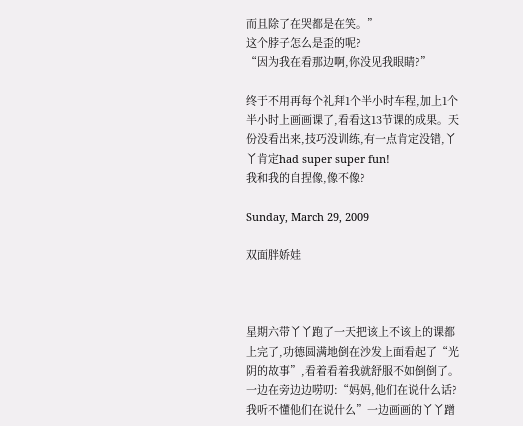而且除了在哭都是在笑。”
这个脖子怎么是歪的呢?
“因为我在看那边啊,你没见我眼睛?”

终于不用再每个礼拜1个半小时车程,加上1个半小时上画画课了,看看这13节课的成果。天份没看出来,技巧没训练,有一点肯定没错,丫丫肯定had super super fun!
我和我的自捏像,像不像?

Sunday, March 29, 2009

双面胖娇娃



星期六带丫丫跑了一天把该上不该上的课都上完了,功德圆满地倒在沙发上面看起了“光阴的故事”,看着看着我就舒服不如倒倒了。
一边在旁边边唠叨:“妈妈,他们在说什么话?我听不懂他们在说什么”一边画画的丫丫蹭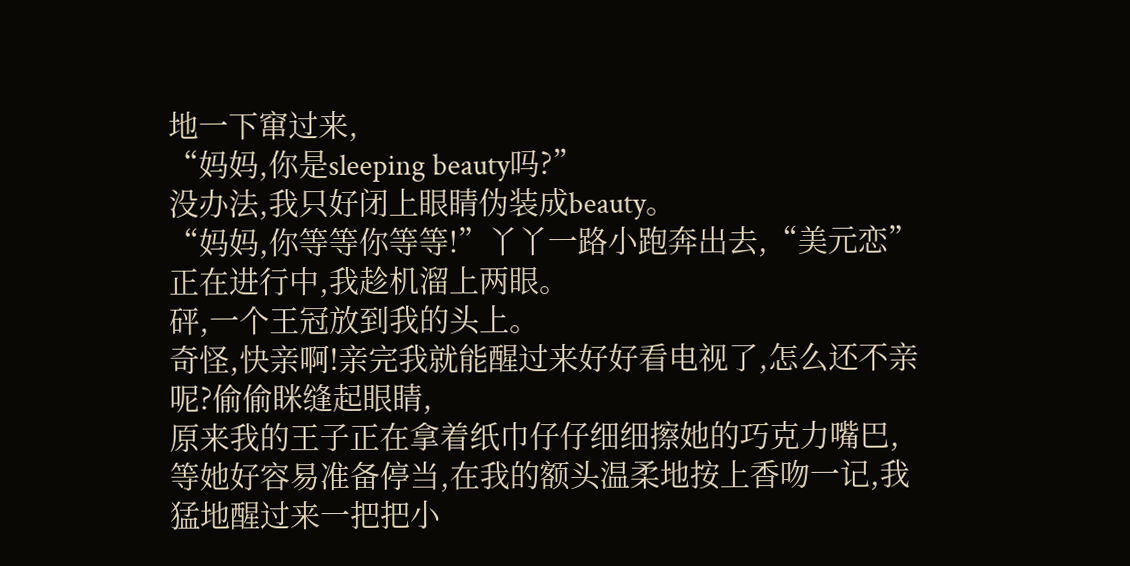地一下窜过来,
“妈妈,你是sleeping beauty吗?”
没办法,我只好闭上眼睛伪装成beauty。
“妈妈,你等等你等等!”丫丫一路小跑奔出去,“美元恋”正在进行中,我趁机溜上两眼。
砰,一个王冠放到我的头上。
奇怪,快亲啊!亲完我就能醒过来好好看电视了,怎么还不亲呢?偷偷眯缝起眼睛,
原来我的王子正在拿着纸巾仔仔细细擦她的巧克力嘴巴,
等她好容易准备停当,在我的额头温柔地按上香吻一记,我猛地醒过来一把把小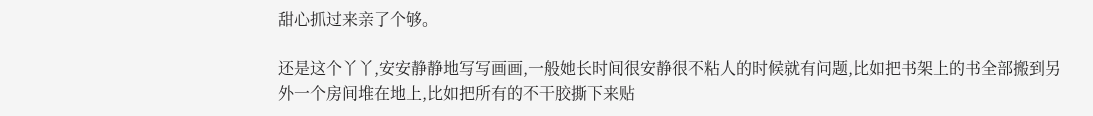甜心抓过来亲了个够。

还是这个丫丫,安安静静地写写画画,一般她长时间很安静很不粘人的时候就有问题,比如把书架上的书全部搬到另外一个房间堆在地上,比如把所有的不干胶撕下来贴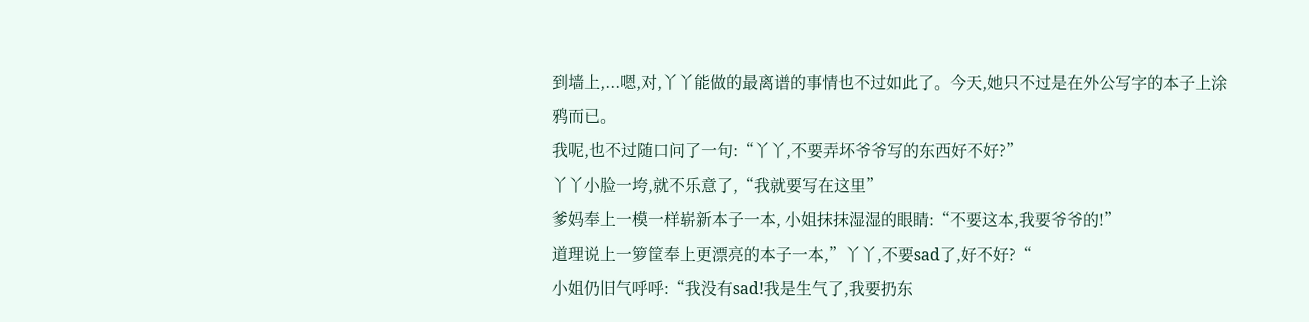到墙上,...嗯,对,丫丫能做的最离谱的事情也不过如此了。今天,她只不过是在外公写字的本子上涂鸦而已。
我呢,也不过随口问了一句:“丫丫,不要弄坏爷爷写的东西好不好?”
丫丫小脸一垮,就不乐意了,“我就要写在这里”
爹妈奉上一模一样崭新本子一本, 小姐抹抹湿湿的眼睛:“不要这本,我要爷爷的!”
道理说上一箩筐奉上更漂亮的本子一本,”丫丫,不要sad了,好不好?“
小姐仍旧气呼呼:“我没有sad!我是生气了,我要扔东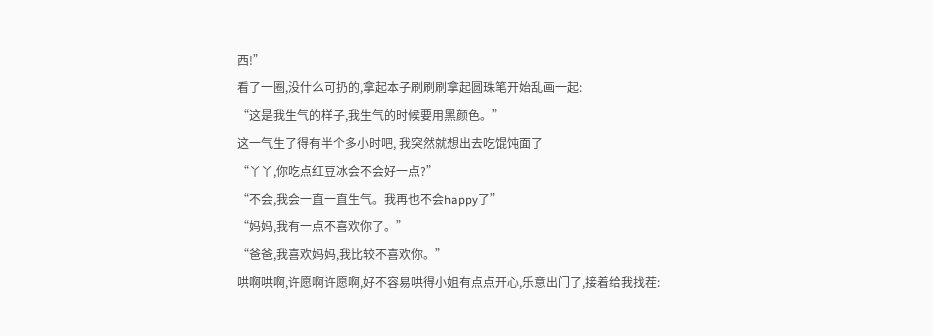西!”
看了一圈,没什么可扔的,拿起本子刷刷刷拿起圆珠笔开始乱画一起:
“这是我生气的样子,我生气的时候要用黑颜色。”
这一气生了得有半个多小时吧, 我突然就想出去吃馄饨面了
“丫丫,你吃点红豆冰会不会好一点?”
“不会,我会一直一直生气。我再也不会happy了”
“妈妈,我有一点不喜欢你了。”
“爸爸,我喜欢妈妈,我比较不喜欢你。”
哄啊哄啊,许愿啊许愿啊,好不容易哄得小姐有点点开心,乐意出门了,接着给我找茬: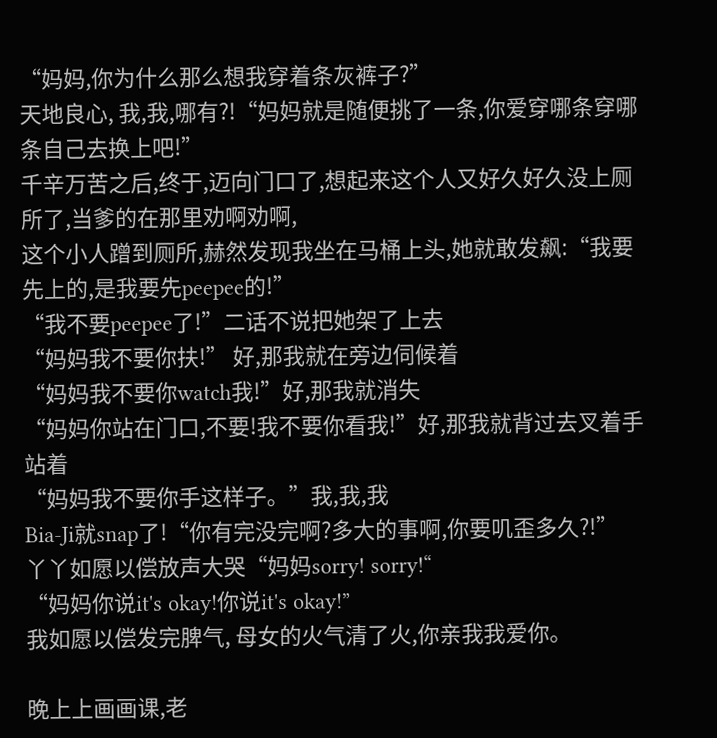“妈妈,你为什么那么想我穿着条灰裤子?”
天地良心, 我,我,哪有?!“妈妈就是随便挑了一条,你爱穿哪条穿哪条自己去换上吧!”
千辛万苦之后,终于,迈向门口了,想起来这个人又好久好久没上厕所了,当爹的在那里劝啊劝啊,
这个小人蹭到厕所,赫然发现我坐在马桶上头,她就敢发飙:“我要先上的,是我要先peepee的!”
“我不要peepee了!”二话不说把她架了上去
“妈妈我不要你扶!” 好,那我就在旁边伺候着
“妈妈我不要你watch我!”好,那我就消失
“妈妈你站在门口,不要!我不要你看我!”好,那我就背过去叉着手站着
“妈妈我不要你手这样子。”我,我,我
Bia-Ji就snap了!“你有完没完啊?多大的事啊,你要叽歪多久?!”
丫丫如愿以偿放声大哭“妈妈sorry! sorry!“
“妈妈你说it's okay!你说it's okay!”
我如愿以偿发完脾气, 母女的火气清了火,你亲我我爱你。

晚上上画画课,老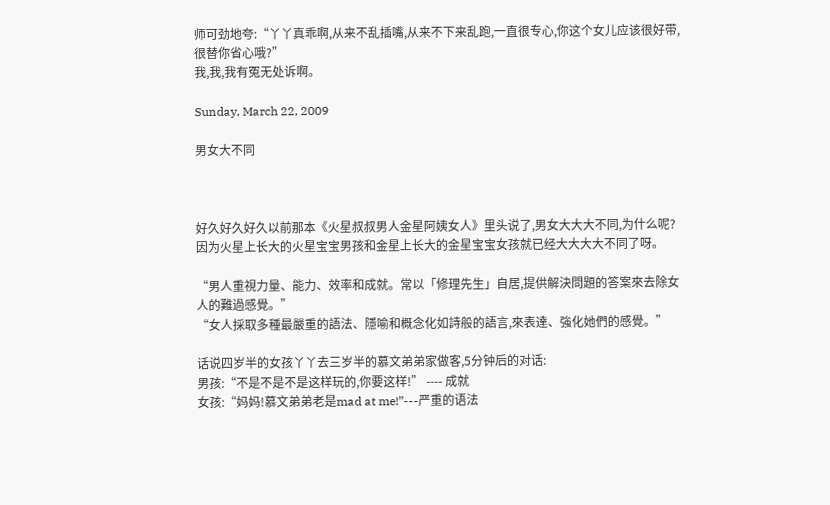师可劲地夸:“丫丫真乖啊,从来不乱插嘴,从来不下来乱跑,一直很专心,你这个女儿应该很好带,很替你省心哦?”
我,我,我有冤无处诉啊。

Sunday, March 22, 2009

男女大不同



好久好久好久以前那本《火星叔叔男人金星阿姨女人》里头说了,男女大大大不同,为什么呢?因为火星上长大的火星宝宝男孩和金星上长大的金星宝宝女孩就已经大大大大不同了呀。

“男人重視力量、能力、效率和成就。常以「修理先生」自居,提供解決問題的答案來去除女人的難過感覺。”
“女人採取多種最嚴重的語法、隱喻和概念化如詩般的語言,來表達、強化她們的感覺。”

话说四岁半的女孩丫丫去三岁半的慕文弟弟家做客,5分钟后的对话:
男孩:“不是不是不是这样玩的,你要这样!” ---- 成就
女孩:“妈妈!慕文弟弟老是mad at me!”---严重的语法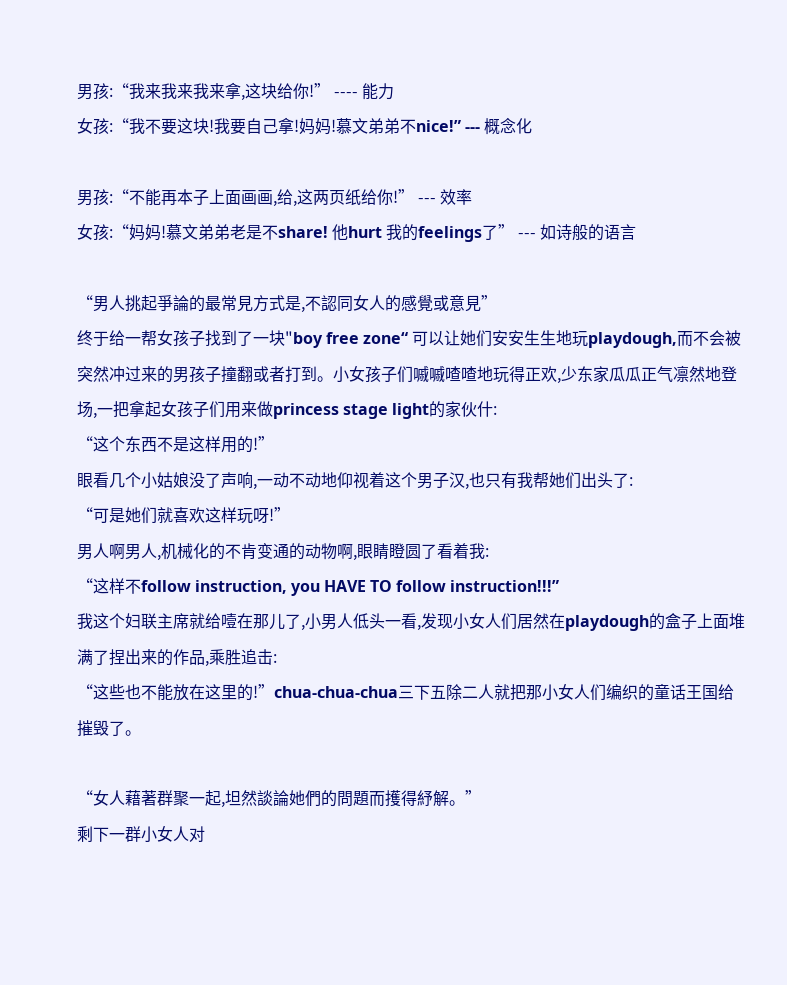男孩:“我来我来我来拿,这块给你!” ---- 能力
女孩:“我不要这块!我要自己拿!妈妈!慕文弟弟不nice!” --- 概念化

男孩:“不能再本子上面画画,给,这两页纸给你!” --- 效率
女孩:“妈妈!慕文弟弟老是不share! 他hurt 我的feelings了” --- 如诗般的语言

“男人挑起爭論的最常見方式是,不認同女人的感覺或意見”
终于给一帮女孩子找到了一块"boy free zone“ 可以让她们安安生生地玩playdough,而不会被突然冲过来的男孩子撞翻或者打到。小女孩子们嘁嘁喳喳地玩得正欢,少东家瓜瓜正气凛然地登场,一把拿起女孩子们用来做princess stage light的家伙什:
“这个东西不是这样用的!”
眼看几个小姑娘没了声响,一动不动地仰视着这个男子汉,也只有我帮她们出头了:
“可是她们就喜欢这样玩呀!”
男人啊男人,机械化的不肯变通的动物啊,眼睛瞪圆了看着我:
“这样不follow instruction, you HAVE TO follow instruction!!!”
我这个妇联主席就给噎在那儿了,小男人低头一看,发现小女人们居然在playdough的盒子上面堆满了捏出来的作品,乘胜追击:
“这些也不能放在这里的!”chua-chua-chua三下五除二人就把那小女人们编织的童话王国给摧毁了。

“女人藉著群聚一起,坦然談論她們的問題而擭得紓解。”
剩下一群小女人对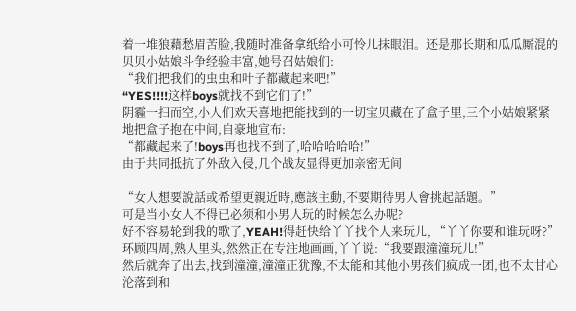着一堆狼藉愁眉苦脸,我随时准备拿纸给小可怜儿抹眼泪。还是那长期和瓜瓜厮混的贝贝小姑娘斗争经验丰富,她号召姑娘们:
“我们把我们的虫虫和叶子都藏起来吧!”
“YES!!!!这样boys就找不到它们了!”
阴霾一扫而空,小人们欢天喜地把能找到的一切宝贝藏在了盒子里,三个小姑娘紧紧地把盒子抱在中间,自豪地宣布:
“都藏起来了!boys再也找不到了,哈哈哈哈哈!”
由于共同抵抗了外敌入侵,几个战友显得更加亲密无间

“女人想要說話或希望更親近時,應該主動,不要期待男人會挑起話題。”
可是当小女人不得已必须和小男人玩的时候怎么办呢?
好不容易轮到我的歌了,YEAH!得赶快给丫丫找个人来玩儿, “丫丫你要和谁玩呀?”
环顾四周,熟人里头,然然正在专注地画画,丫丫说:“我要跟潼潼玩儿!”
然后就奔了出去,找到潼潼,潼潼正犹豫,不太能和其他小男孩们疯成一团,也不太甘心沦落到和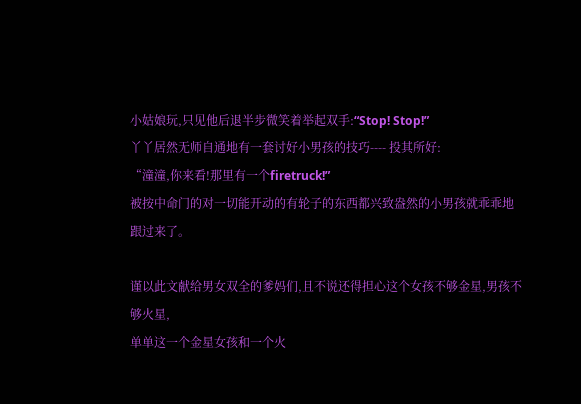小姑娘玩,只见他后退半步微笑着举起双手:“Stop! Stop!”
丫丫居然无师自通地有一套讨好小男孩的技巧---- 投其所好:
“潼潼,你来看!那里有一个firetruck!”
被按中命门的对一切能开动的有轮子的东西都兴致盎然的小男孩就乖乖地跟过来了。

谨以此文献给男女双全的爹妈们,且不说还得担心这个女孩不够金星,男孩不够火星,
单单这一个金星女孩和一个火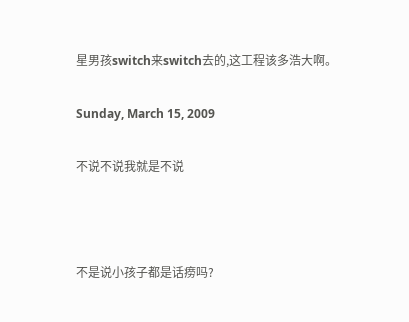星男孩switch来switch去的,这工程该多浩大啊。

Sunday, March 15, 2009

不说不说我就是不说



不是说小孩子都是话痨吗?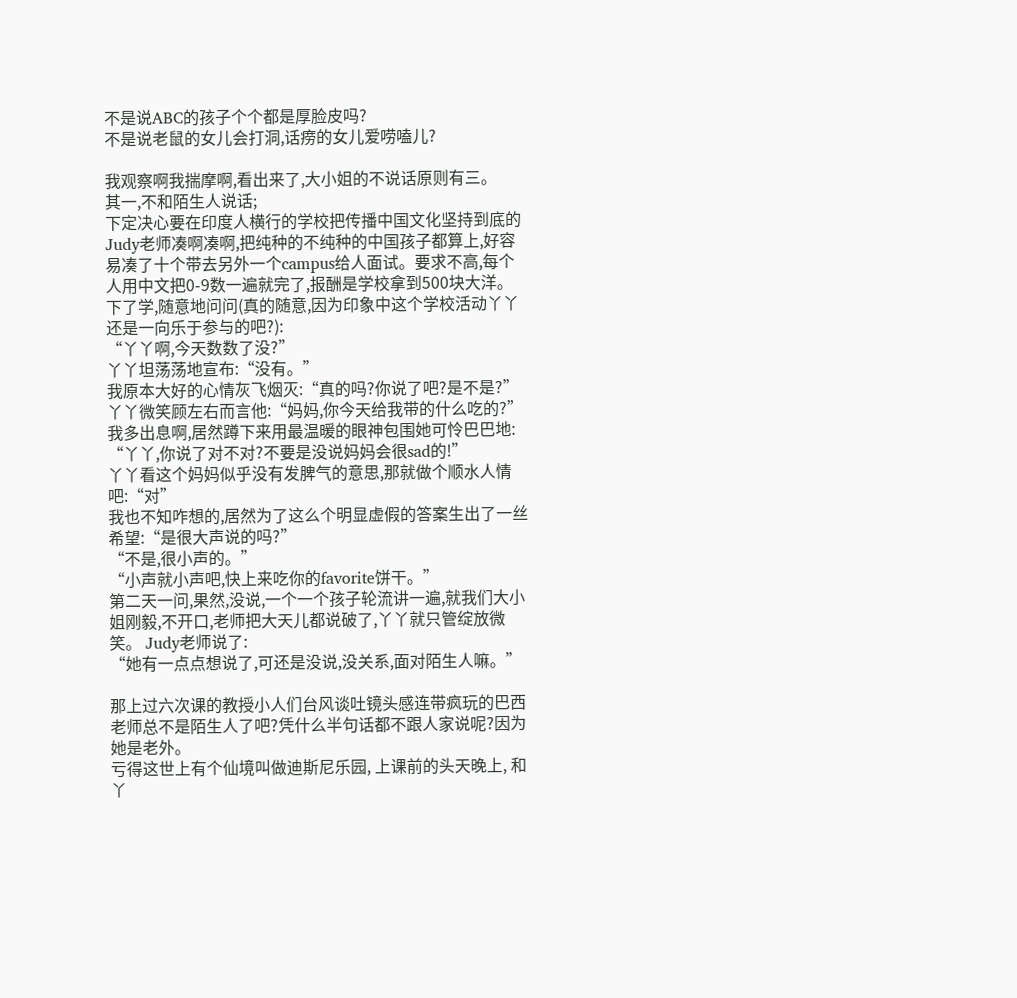不是说ABC的孩子个个都是厚脸皮吗?
不是说老鼠的女儿会打洞,话痨的女儿爱唠嗑儿?

我观察啊我揣摩啊,看出来了,大小姐的不说话原则有三。
其一,不和陌生人说话;
下定决心要在印度人横行的学校把传播中国文化坚持到底的Judy老师凑啊凑啊,把纯种的不纯种的中国孩子都算上,好容易凑了十个带去另外一个campus给人面试。要求不高,每个人用中文把0-9数一遍就完了,报酬是学校拿到500块大洋。
下了学,随意地问问(真的随意,因为印象中这个学校活动丫丫还是一向乐于参与的吧?):
“丫丫啊,今天数数了没?”
丫丫坦荡荡地宣布:“没有。”
我原本大好的心情灰飞烟灭:“真的吗?你说了吧?是不是?”
丫丫微笑顾左右而言他:“妈妈,你今天给我带的什么吃的?”
我多出息啊,居然蹲下来用最温暖的眼神包围她可怜巴巴地:
“丫丫,你说了对不对?不要是没说妈妈会很sad的!”
丫丫看这个妈妈似乎没有发脾气的意思,那就做个顺水人情吧:“对”
我也不知咋想的,居然为了这么个明显虚假的答案生出了一丝希望:“是很大声说的吗?”
“不是,很小声的。”
“小声就小声吧,快上来吃你的favorite饼干。”
第二天一问,果然,没说,一个一个孩子轮流讲一遍,就我们大小姐刚毅,不开口,老师把大天儿都说破了,丫丫就只管绽放微笑。 Judy老师说了:
“她有一点点想说了,可还是没说,没关系,面对陌生人嘛。”

那上过六次课的教授小人们台风谈吐镜头感连带疯玩的巴西老师总不是陌生人了吧?凭什么半句话都不跟人家说呢?因为她是老外。
亏得这世上有个仙境叫做迪斯尼乐园, 上课前的头天晚上, 和丫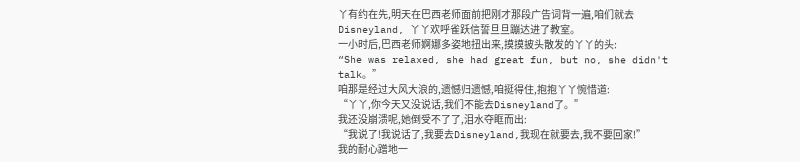丫有约在先,明天在巴西老师面前把刚才那段广告词背一遍,咱们就去Disneyland, 丫丫欢呼雀跃信誓旦旦蹦达进了教室。
一小时后,巴西老师婀娜多姿地扭出来,摸摸披头散发的丫丫的头:
“She was relaxed, she had great fun, but no, she didn't talk。”
咱那是经过大风大浪的,遗憾归遗憾,咱挺得住,抱抱丫丫惋惜道:
“丫丫,你今天又没说话,我们不能去Disneyland了。”
我还没崩溃呢,她倒受不了了,泪水夺眶而出:
“我说了!我说话了,我要去Disneyland,我现在就要去,我不要回家!”
我的耐心蹭地一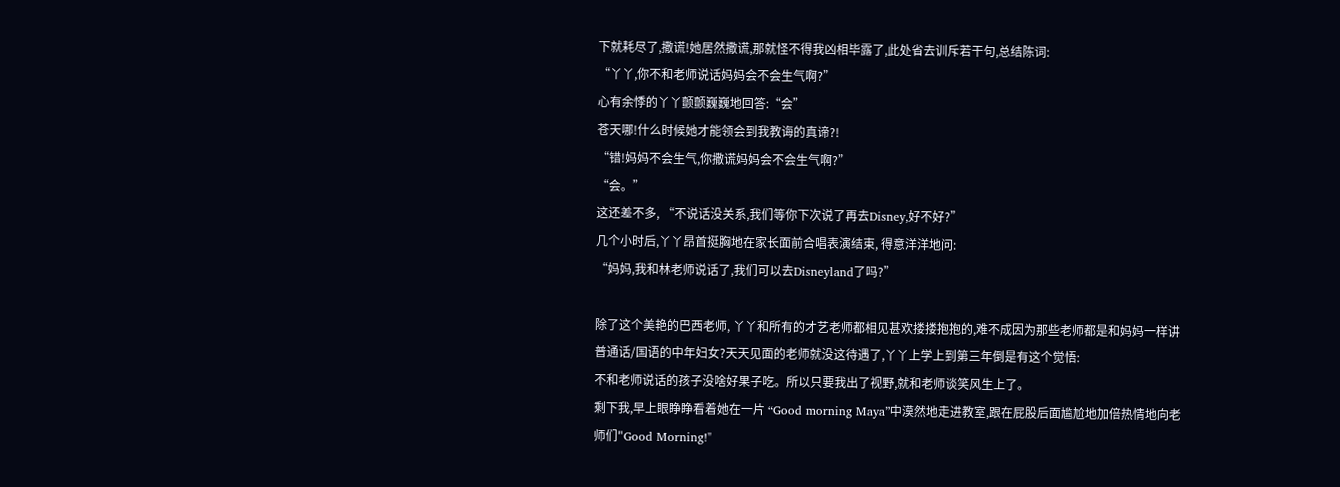下就耗尽了,撒谎!她居然撒谎,那就怪不得我凶相毕露了,此处省去训斥若干句,总结陈词:
“丫丫,你不和老师说话妈妈会不会生气啊?”
心有余悸的丫丫颤颤巍巍地回答:“会”
苍天哪!什么时候她才能领会到我教诲的真谛?!
“错!妈妈不会生气,你撒谎妈妈会不会生气啊?”
“会。”
这还差不多, “不说话没关系,我们等你下次说了再去Disney,好不好?”
几个小时后,丫丫昂首挺胸地在家长面前合唱表演结束, 得意洋洋地问:
“妈妈,我和林老师说话了,我们可以去Disneyland了吗?”

除了这个美艳的巴西老师, 丫丫和所有的才艺老师都相见甚欢搂搂抱抱的,难不成因为那些老师都是和妈妈一样讲普通话/国语的中年妇女?天天见面的老师就没这待遇了,丫丫上学上到第三年倒是有这个觉悟:
不和老师说话的孩子没啥好果子吃。所以只要我出了视野,就和老师谈笑风生上了。
剩下我,早上眼睁睁看着她在一片 “Good morning Maya”中漠然地走进教室,跟在屁股后面尴尬地加倍热情地向老师们"Good Morning!"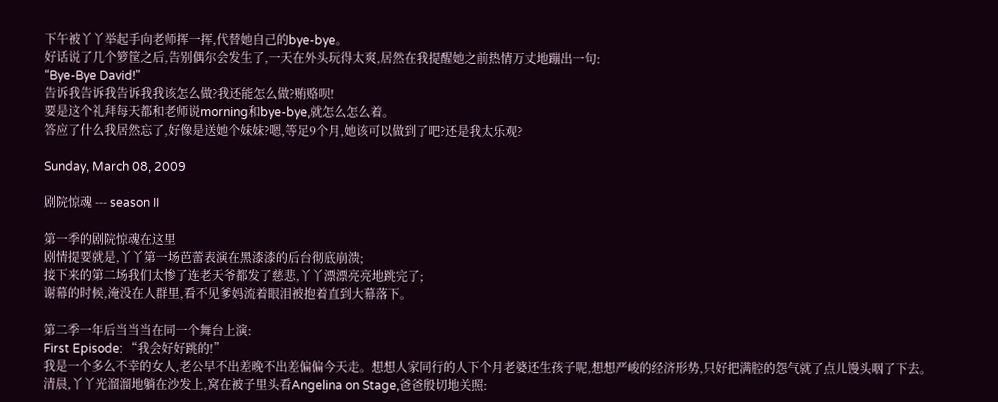下午被丫丫举起手向老师挥一挥,代替她自己的bye-bye。
好话说了几个箩筐之后,告别偶尔会发生了,一天在外头玩得太爽,居然在我提醒她之前热情万丈地蹦出一句:
“Bye-Bye David!"
告诉我告诉我告诉我我该怎么做?我还能怎么做?贿赂呗!
要是这个礼拜每天都和老师说morning和bye-bye,就怎么怎么着。
答应了什么我居然忘了,好像是送她个妹妹?嗯,等足9个月,她该可以做到了吧?还是我太乐观?

Sunday, March 08, 2009

剧院惊魂 --- season II

第一季的剧院惊魂在这里
剧情提要就是,丫丫第一场芭蕾表演在黑漆漆的后台彻底崩溃;
接下来的第二场我们太惨了连老天爷都发了慈悲,丫丫漂漂亮亮地跳完了;
谢幕的时候,淹没在人群里,看不见爹妈流着眼泪被抱着直到大幕落下。

第二季一年后当当当在同一个舞台上演:
First Episode: “我会好好跳的!”
我是一个多么不幸的女人,老公早不出差晚不出差偏偏今天走。想想人家同行的人下个月老婆还生孩子呢,想想严峻的经济形势,只好把满腔的怨气就了点儿馒头咽了下去。
清晨,丫丫光溜溜地躺在沙发上,窝在被子里头看Angelina on Stage,爸爸殷切地关照: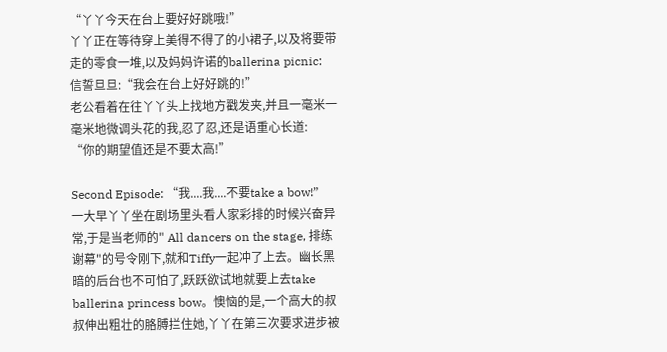“丫丫今天在台上要好好跳哦!”
丫丫正在等待穿上美得不得了的小裙子,以及将要带走的零食一堆,以及妈妈许诺的ballerina picnic:
信誓旦旦:“我会在台上好好跳的!”
老公看着在往丫丫头上找地方戳发夹,并且一毫米一毫米地微调头花的我,忍了忍,还是语重心长道:
“你的期望值还是不要太高!”

Second Episode: “我....我....不要take a bow!”
一大早丫丫坐在剧场里头看人家彩排的时候兴奋异常,于是当老师的" All dancers on the stage, 排练谢幕"的号令刚下,就和Tiffy一起冲了上去。幽长黑暗的后台也不可怕了,跃跃欲试地就要上去take ballerina princess bow。懊恼的是,一个高大的叔叔伸出粗壮的胳膊拦住她,丫丫在第三次要求进步被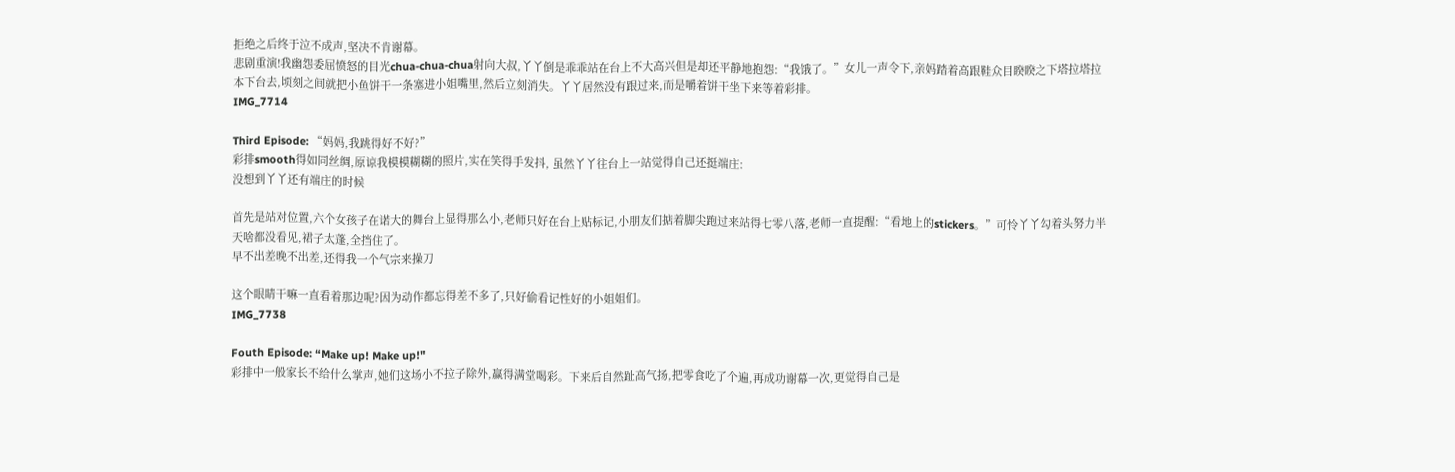拒绝之后终于泣不成声,坚决不肯谢幕。
悲剧重演!我幽怨委屈愤怒的目光chua-chua-chua射向大叔,丫丫倒是乖乖站在台上不大高兴但是却还平静地抱怨:“我饿了。”女儿一声令下,亲妈踏着高跟鞋众目睽睽之下塔拉塔拉本下台去,顷刻之间就把小鱼饼干一条塞进小姐嘴里,然后立刻消失。丫丫居然没有跟过来,而是嚼着饼干坐下来等着彩排。
IMG_7714

Third Episode: “妈妈,我跳得好不好?”
彩排smooth得如同丝绸,原谅我模模糊糊的照片,实在笑得手发抖, 虽然丫丫往台上一站觉得自己还挺端庄:
没想到丫丫还有端庄的时候

首先是站对位置,六个女孩子在诺大的舞台上显得那么小,老师只好在台上贴标记,小朋友们掂着脚尖跑过来站得七零八落,老师一直提醒:“看地上的stickers。”可怜丫丫勾着头努力半天啥都没看见,裙子太蓬,全挡住了。
早不出差晚不出差,还得我一个气宗来操刀

这个眼睛干嘛一直看着那边呢?因为动作都忘得差不多了,只好偷看记性好的小姐姐们。
IMG_7738

Fouth Episode: “Make up! Make up!"
彩排中一般家长不给什么掌声,她们这场小不拉子除外,赢得满堂喝彩。下来后自然趾高气扬,把零食吃了个遍,再成功谢幕一次,更觉得自己是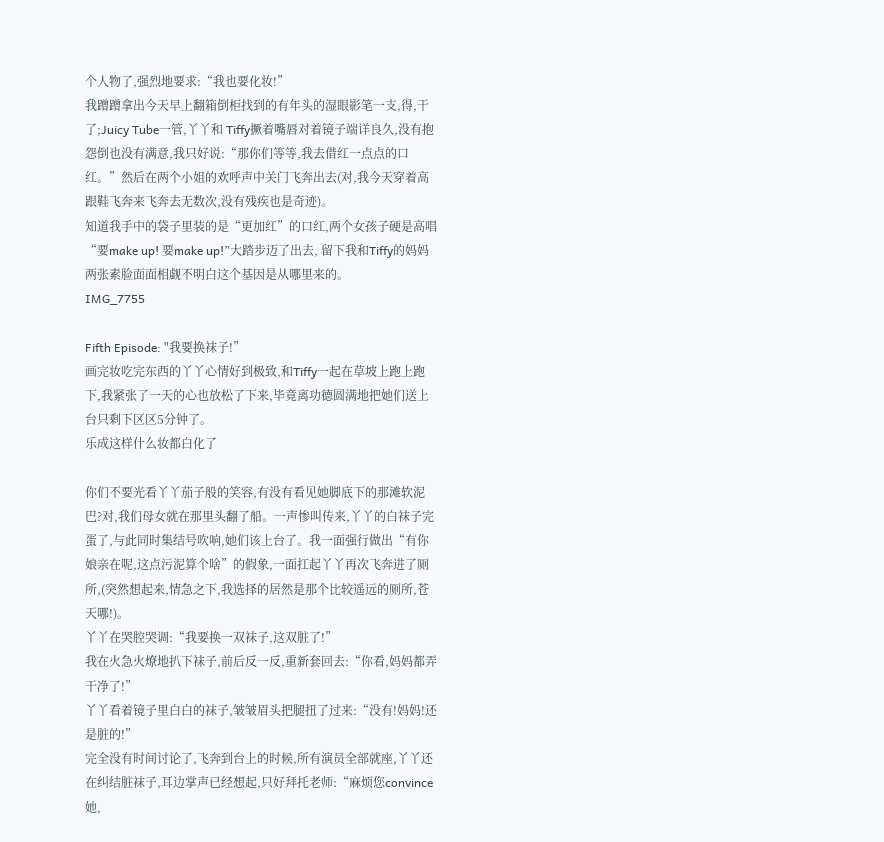个人物了,强烈地要求:“我也要化妆!”
我蹭蹭拿出今天早上翻箱倒柜找到的有年头的湿眼影笔一支,得,干了;Juicy Tube一管,丫丫和 Tiffy撅着嘴唇对着镜子端详良久,没有抱怨倒也没有满意,我只好说:“那你们等等,我去借红一点点的口红。”然后在两个小姐的欢呼声中关门飞奔出去(对,我今天穿着高跟鞋飞奔来飞奔去无数次,没有残疾也是奇迹)。
知道我手中的袋子里装的是“更加红”的口红,两个女孩子硬是高唱“要make up! 要make up!”大踏步迈了出去, 留下我和Tiffy的妈妈两张素脸面面相觑不明白这个基因是从哪里来的。
IMG_7755

Fifth Episode: "我要换袜子!”
画完妆吃完东西的丫丫心情好到极致,和Tiffy一起在草坡上跑上跑下,我紧张了一天的心也放松了下来,毕竟离功德圆满地把她们送上台只剩下区区5分钟了。
乐成这样什么妆都白化了

你们不要光看丫丫茄子般的笑容,有没有看见她脚底下的那滩软泥巴?对,我们母女就在那里头翻了船。一声惨叫传来,丫丫的白袜子完蛋了,与此同时集结号吹响,她们该上台了。我一面强行做出“有你娘亲在呢,这点污泥算个啥”的假象,一面扛起丫丫再次飞奔进了厕所,(突然想起来,情急之下,我选择的居然是那个比较遥远的厕所,苍天哪!)。
丫丫在哭腔哭调:“我要换一双袜子,这双脏了!”
我在火急火燎地扒下袜子,前后反一反,重新套回去:“你看,妈妈都弄干净了!”
丫丫看着镜子里白白的袜子,皱皱眉头把腿扭了过来:“没有!妈妈!还是脏的!”
完全没有时间讨论了,飞奔到台上的时候,所有演员全部就座,丫丫还在纠结脏袜子,耳边掌声已经想起,只好拜托老师:“麻烦您convince她,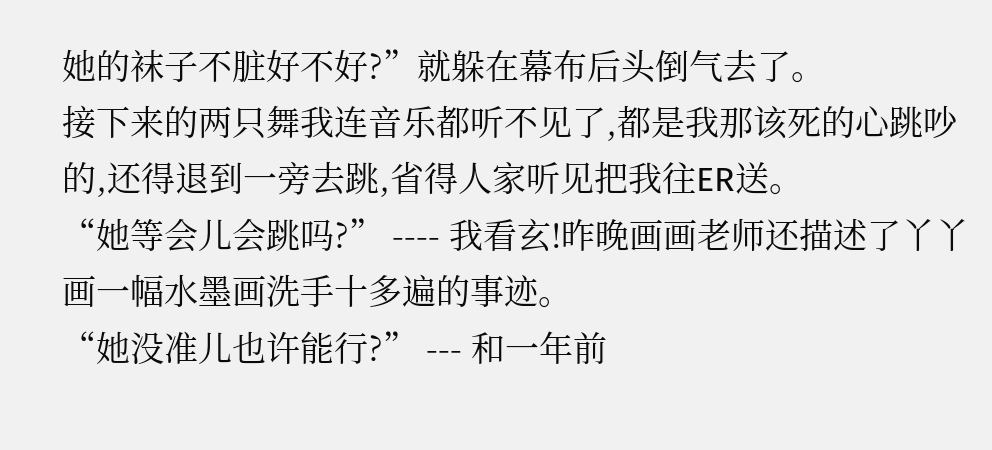她的袜子不脏好不好?”就躲在幕布后头倒气去了。
接下来的两只舞我连音乐都听不见了,都是我那该死的心跳吵的,还得退到一旁去跳,省得人家听见把我往ER送。
“她等会儿会跳吗?” ---- 我看玄!昨晚画画老师还描述了丫丫画一幅水墨画洗手十多遍的事迹。
“她没准儿也许能行?” --- 和一年前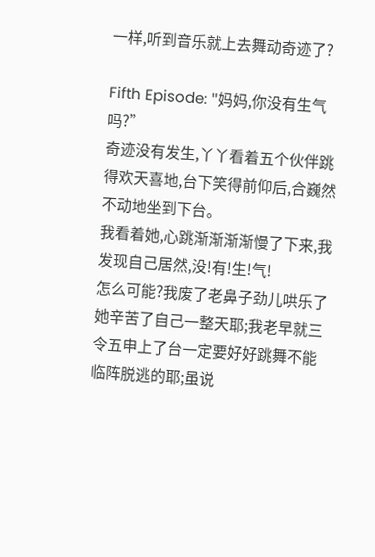一样,听到音乐就上去舞动奇迹了?

Fifth Episode: "妈妈,你没有生气吗?”
奇迹没有发生,丫丫看着五个伙伴跳得欢天喜地,台下笑得前仰后,合巍然不动地坐到下台。
我看着她,心跳渐渐渐渐慢了下来,我发现自己居然,没!有!生!气!
怎么可能?我废了老鼻子劲儿哄乐了她辛苦了自己一整天耶;我老早就三令五申上了台一定要好好跳舞不能临阵脱逃的耶;虽说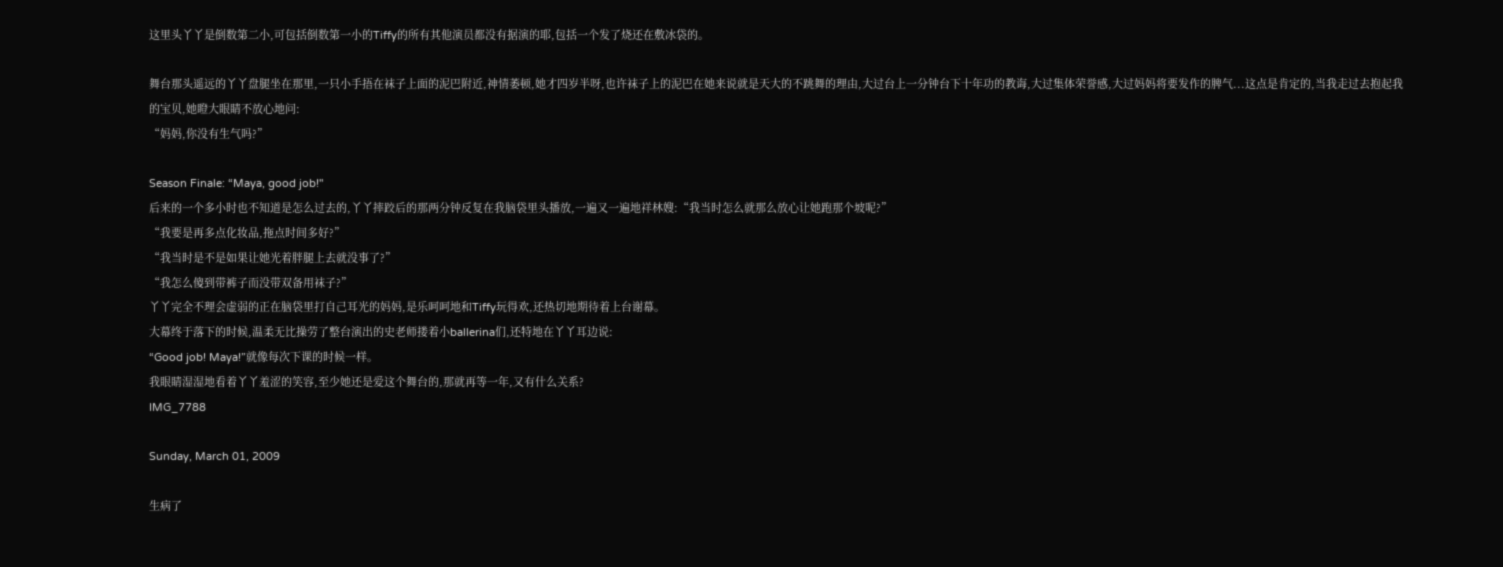这里头丫丫是倒数第二小,可包括倒数第一小的Tiffy的所有其他演员都没有据演的耶,包括一个发了烧还在敷冰袋的。

舞台那头遥远的丫丫盘腿坐在那里,一只小手捂在袜子上面的泥巴附近,神情萎顿,她才四岁半呀,也许袜子上的泥巴在她来说就是天大的不跳舞的理由,大过台上一分钟台下十年功的教诲,大过集体荣誉感,大过妈妈将要发作的脾气...这点是肯定的,当我走过去抱起我的宝贝,她瞪大眼睛不放心地问:
“妈妈,你没有生气吗?”

Season Finale: “Maya, good job!"
后来的一个多小时也不知道是怎么过去的,丫丫摔跤后的那两分钟反复在我脑袋里头播放,一遍又一遍地祥林嫂:“我当时怎么就那么放心让她跑那个坡呢?”
“我要是再多点化妆品,拖点时间多好?”
“我当时是不是如果让她光着胖腿上去就没事了?”
“我怎么傻到带裤子而没带双备用袜子?”
丫丫完全不理会虚弱的正在脑袋里打自己耳光的妈妈,是乐呵呵地和Tiffy玩得欢,还热切地期待着上台谢幕。
大幕终于落下的时候,温柔无比操劳了整台演出的史老师搂着小ballerina们,还特地在丫丫耳边说:
“Good job! Maya!”就像每次下课的时候一样。
我眼睛湿湿地看着丫丫羞涩的笑容,至少她还是爱这个舞台的,那就再等一年,又有什么关系?
IMG_7788

Sunday, March 01, 2009

生病了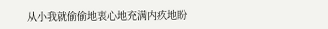从小我就偷偷地衷心地充满内疚地盼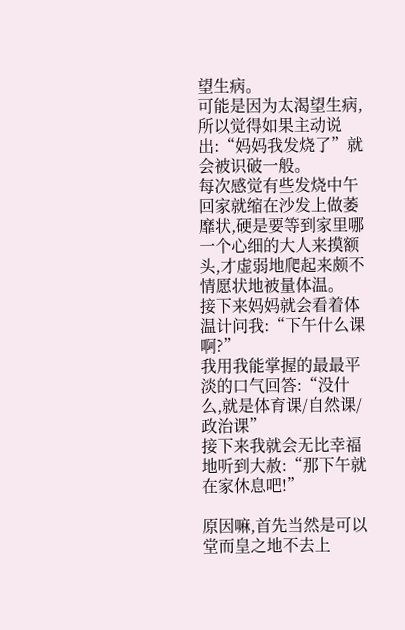望生病。
可能是因为太渴望生病,所以觉得如果主动说出:“妈妈我发烧了”就会被识破一般。
每次感觉有些发烧中午回家就缩在沙发上做萎靡状,硬是要等到家里哪一个心细的大人来摸额头,才虚弱地爬起来颇不情愿状地被量体温。
接下来妈妈就会看着体温计问我:“下午什么课啊?”
我用我能掌握的最最平淡的口气回答:“没什么,就是体育课/自然课/政治课”
接下来我就会无比幸福地听到大赦:“那下午就在家休息吧!”

原因嘛,首先当然是可以堂而皇之地不去上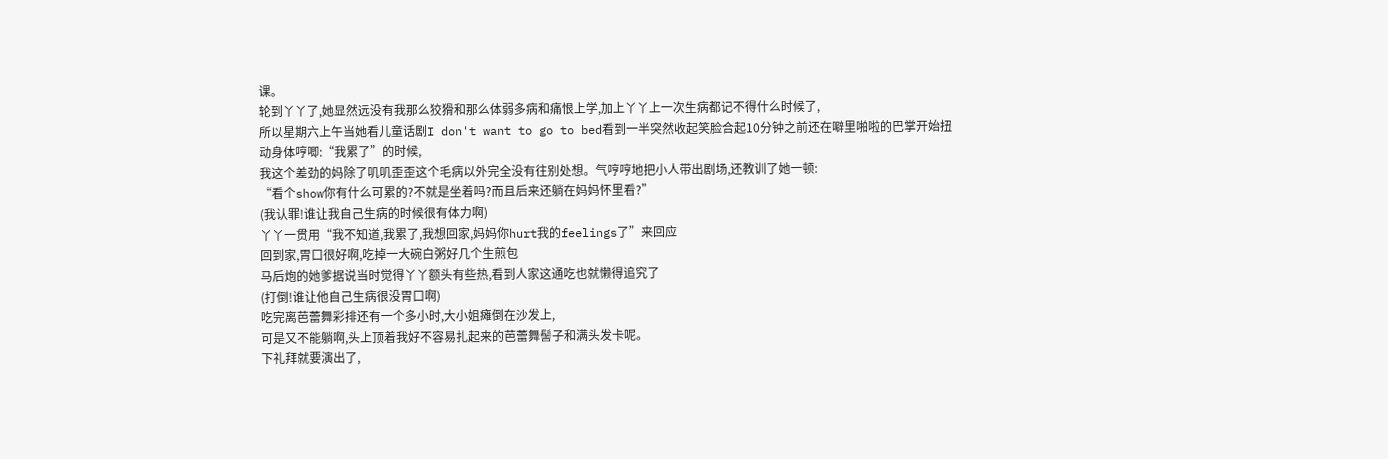课。
轮到丫丫了,她显然远没有我那么狡猾和那么体弱多病和痛恨上学,加上丫丫上一次生病都记不得什么时候了,
所以星期六上午当她看儿童话剧I don't want to go to bed看到一半突然收起笑脸合起10分钟之前还在噼里啪啦的巴掌开始扭动身体哼唧:“我累了”的时候,
我这个差劲的妈除了叽叽歪歪这个毛病以外完全没有往别处想。气哼哼地把小人带出剧场,还教训了她一顿:
“看个show你有什么可累的?不就是坐着吗?而且后来还躺在妈妈怀里看?”
(我认罪!谁让我自己生病的时候很有体力啊)
丫丫一贯用“我不知道,我累了,我想回家,妈妈你hurt我的feelings了”来回应
回到家,胃口很好啊,吃掉一大碗白粥好几个生煎包
马后炮的她爹据说当时觉得丫丫额头有些热,看到人家这通吃也就懒得追究了
(打倒!谁让他自己生病很没胃口啊)
吃完离芭蕾舞彩排还有一个多小时,大小姐瘫倒在沙发上,
可是又不能躺啊,头上顶着我好不容易扎起来的芭蕾舞髻子和满头发卡呢。
下礼拜就要演出了,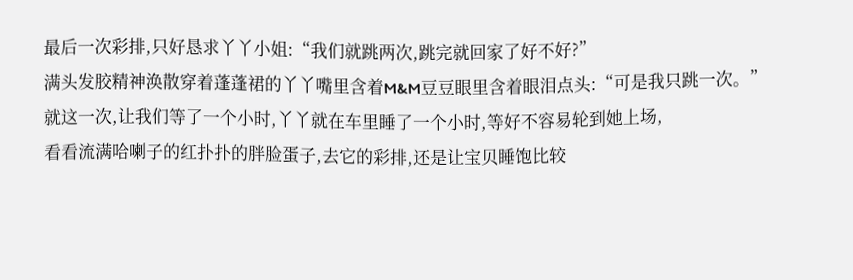最后一次彩排,只好恳求丫丫小姐:“我们就跳两次,跳完就回家了好不好?”
满头发胶精神涣散穿着蓬蓬裙的丫丫嘴里含着M&M豆豆眼里含着眼泪点头:“可是我只跳一次。”
就这一次,让我们等了一个小时,丫丫就在车里睡了一个小时,等好不容易轮到她上场,
看看流满哈喇子的红扑扑的胖脸蛋子,去它的彩排,还是让宝贝睡饱比较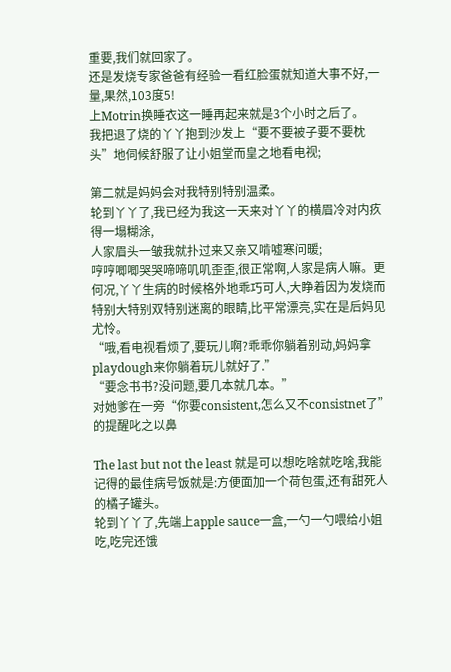重要,我们就回家了。
还是发烧专家爸爸有经验一看红脸蛋就知道大事不好,一量,果然,103度5!
上Motrin换睡衣这一睡再起来就是3个小时之后了。
我把退了烧的丫丫抱到沙发上“要不要被子要不要枕头”地伺候舒服了让小姐堂而皇之地看电视;

第二就是妈妈会对我特别特别温柔。
轮到丫丫了,我已经为我这一天来对丫丫的横眉冷对内疚得一塌糊涂,
人家眉头一皱我就扑过来又亲又啃嘘寒问暖;
哼哼唧唧哭哭啼啼叽叽歪歪,很正常啊,人家是病人嘛。更何况,丫丫生病的时候格外地乖巧可人,大睁着因为发烧而特别大特别双特别迷离的眼睛,比平常漂亮,实在是后妈见尤怜。
“哦,看电视看烦了,要玩儿啊?乖乖你躺着别动,妈妈拿playdough来你躺着玩儿就好了.”
“要念书书?没问题,要几本就几本。”
对她爹在一旁“你要consistent,怎么又不consistnet了”的提醒叱之以鼻

The last but not the least 就是可以想吃啥就吃啥,我能记得的最佳病号饭就是:方便面加一个荷包蛋,还有甜死人的橘子罐头。
轮到丫丫了,先端上apple sauce一盒,一勺一勺喂给小姐吃,吃完还饿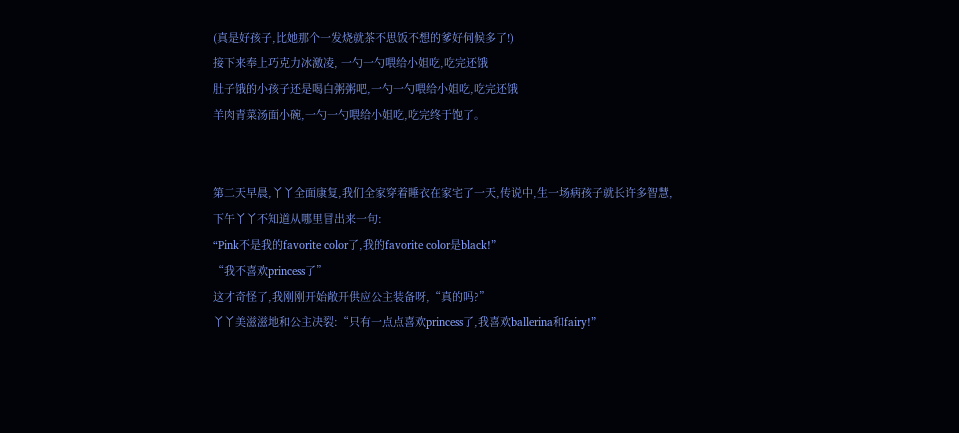(真是好孩子,比她那个一发烧就茶不思饭不想的爹好伺候多了!)
接下来奉上巧克力冰激凌, 一勺一勺喂给小姐吃,吃完还饿
肚子饿的小孩子还是喝白粥粥吧,一勺一勺喂给小姐吃,吃完还饿
羊肉青菜汤面小碗,一勺一勺喂给小姐吃,吃完终于饱了。


第二天早晨,丫丫全面康复,我们全家穿着睡衣在家宅了一天,传说中,生一场病孩子就长许多智慧,
下午丫丫不知道从哪里冒出来一句:
“Pink不是我的favorite color了,我的favorite color是black!”
“我不喜欢princess了”
这才奇怪了,我刚刚开始敞开供应公主装备呀,“真的吗?”
丫丫美滋滋地和公主决裂:“只有一点点喜欢princess了,我喜欢ballerina和fairy!”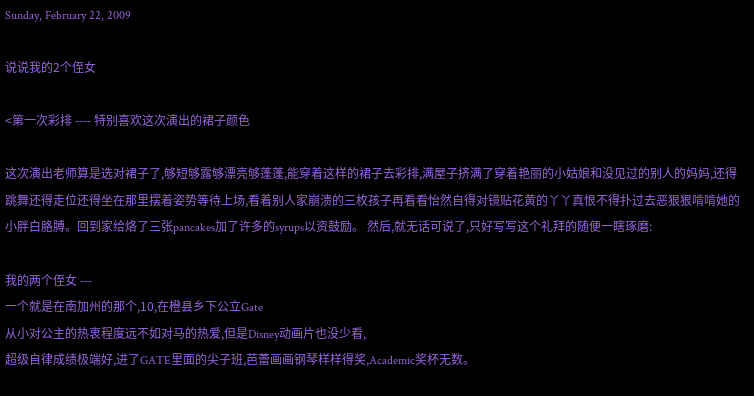Sunday, February 22, 2009

说说我的2个侄女

<第一次彩排 ---- 特别喜欢这次演出的裙子颜色

这次演出老师算是选对裙子了,够短够露够漂亮够蓬蓬,能穿着这样的裙子去彩排,满屋子挤满了穿着艳丽的小姑娘和没见过的别人的妈妈,还得跳舞还得走位还得坐在那里摆着姿势等待上场,看着别人家崩溃的三枚孩子再看看怡然自得对镜贴花黄的丫丫真恨不得扑过去恶狠狠啃啃她的小胖白胳膊。回到家给烙了三张pancakes加了许多的syrups以资鼓励。 然后,就无话可说了,只好写写这个礼拜的随便一瞎琢磨:

我的两个侄女 ---
一个就是在南加州的那个,10,在橙县乡下公立Gate
从小对公主的热衷程度远不如对马的热爱,但是Disney动画片也没少看,
超级自律成绩极端好,进了GATE里面的尖子班,芭蕾画画钢琴样样得奖,Academic奖杯无数。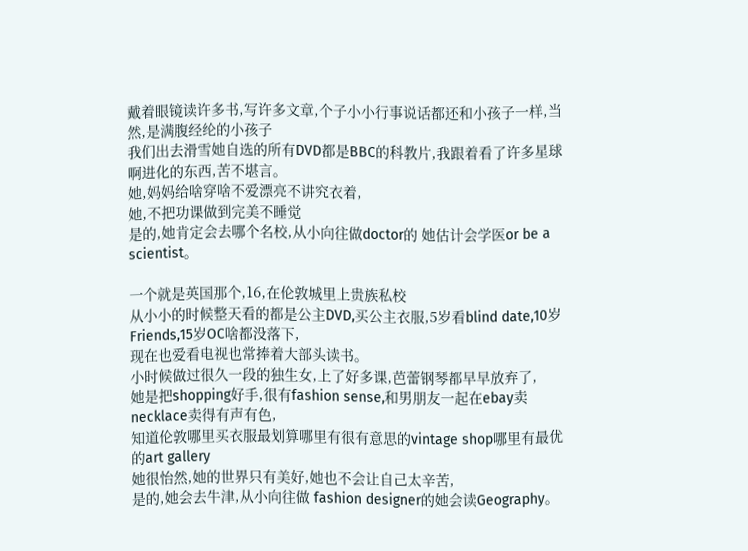戴着眼镜读许多书,写许多文章,个子小小行事说话都还和小孩子一样,当然,是满腹经纶的小孩子
我们出去滑雪她自选的所有DVD都是BBC的科教片,我跟着看了许多星球啊进化的东西,苦不堪言。
她,妈妈给啥穿啥不爱漂亮不讲究衣着,
她,不把功课做到完美不睡觉
是的,她肯定会去哪个名校,从小向往做doctor的 她估计会学医or be a scientist。

一个就是英国那个,16,在伦敦城里上贵族私校
从小小的时候整天看的都是公主DVD,买公主衣服,5岁看blind date,10岁Friends,15岁OC啥都没落下,
现在也爱看电视也常捧着大部头读书。
小时候做过很久一段的独生女,上了好多课,芭蕾钢琴都早早放弃了,
她是把shopping好手,很有fashion sense,和男朋友一起在ebay卖necklace卖得有声有色,
知道伦敦哪里买衣服最划算哪里有很有意思的vintage shop哪里有最优的art gallery
她很怡然,她的世界只有美好,她也不会让自己太辛苦,
是的,她会去牛津,从小向往做 fashion designer的她会读Geography。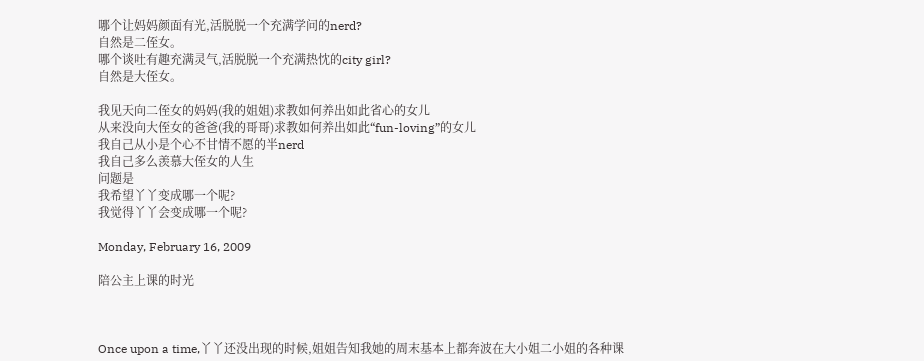哪个让妈妈颜面有光,活脱脱一个充满学问的nerd?
自然是二侄女。
哪个谈吐有趣充满灵气,活脱脱一个充满热忱的city girl?
自然是大侄女。

我见天向二侄女的妈妈(我的姐姐)求教如何养出如此省心的女儿
从来没向大侄女的爸爸(我的哥哥)求教如何养出如此“fun-loving”的女儿
我自己从小是个心不甘情不愿的半nerd
我自己多么羡慕大侄女的人生
问题是
我希望丫丫变成哪一个呢?
我觉得丫丫会变成哪一个呢?

Monday, February 16, 2009

陪公主上课的时光



Once upon a time,丫丫还没出现的时候,姐姐告知我她的周末基本上都奔波在大小姐二小姐的各种课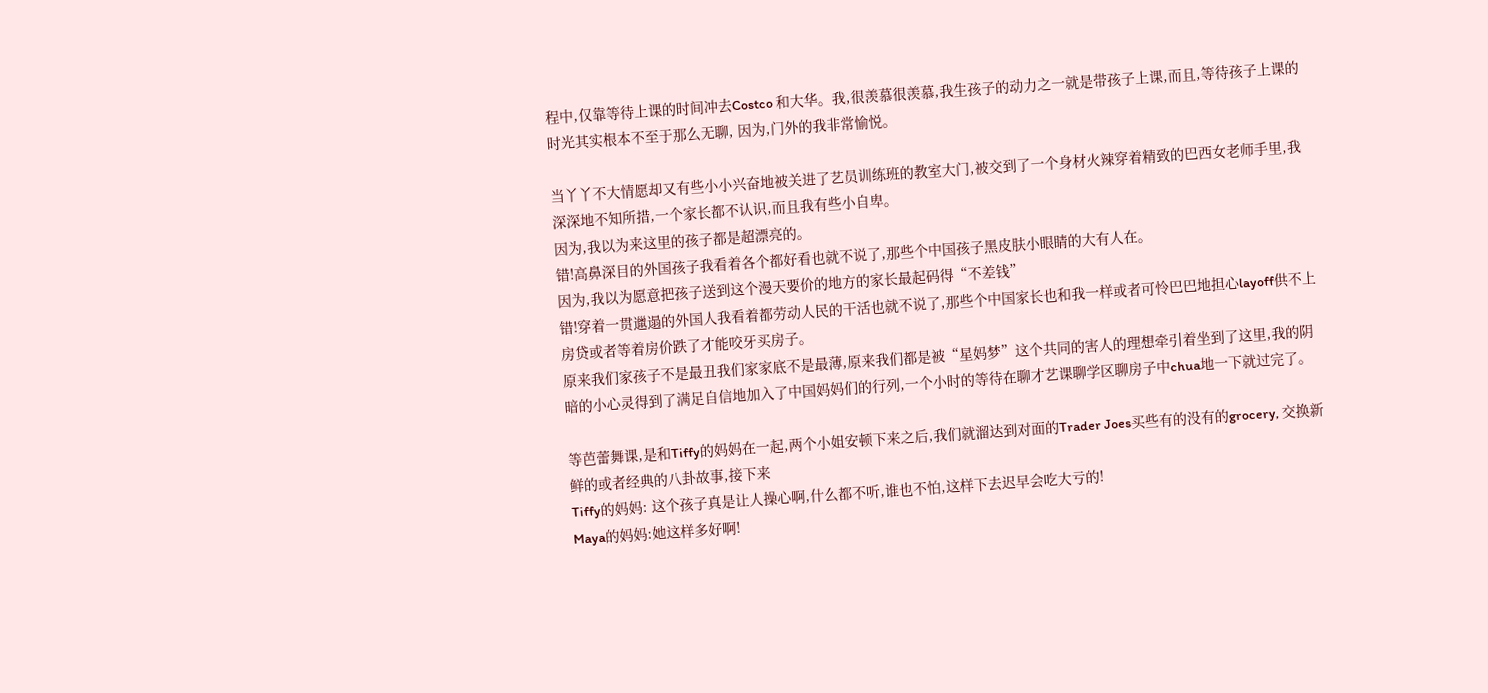程中,仅靠等待上课的时间冲去Costco 和大华。我,很羡慕很羡慕,我生孩子的动力之一就是带孩子上课,而且,等待孩子上课的时光其实根本不至于那么无聊, 因为,门外的我非常愉悦。

当丫丫不大情愿却又有些小小兴奋地被关进了艺员训练班的教室大门,被交到了一个身材火辣穿着精致的巴西女老师手里,我深深地不知所措,一个家长都不认识,而且我有些小自卑。
因为,我以为来这里的孩子都是超漂亮的。
错!高鼻深目的外国孩子我看着各个都好看也就不说了,那些个中国孩子黑皮肤小眼睛的大有人在。
因为,我以为愿意把孩子送到这个漫天要价的地方的家长最起码得“不差钱”
错!穿着一贯邋遢的外国人我看着都劳动人民的干活也就不说了,那些个中国家长也和我一样或者可怜巴巴地担心layoff供不上房贷或者等着房价跌了才能咬牙买房子。
原来我们家孩子不是最丑我们家家底不是最薄,原来我们都是被“星妈梦”这个共同的害人的理想牵引着坐到了这里,我的阴暗的小心灵得到了满足自信地加入了中国妈妈们的行列,一个小时的等待在聊才艺课聊学区聊房子中chua地一下就过完了。

等芭蕾舞课,是和Tiffy的妈妈在一起,两个小姐安顿下来之后,我们就溜达到对面的Trader Joes买些有的没有的grocery, 交换新鲜的或者经典的八卦故事,接下来
Tiffy的妈妈: 这个孩子真是让人操心啊,什么都不听,谁也不怕,这样下去迟早会吃大亏的!
Maya的妈妈:她这样多好啊!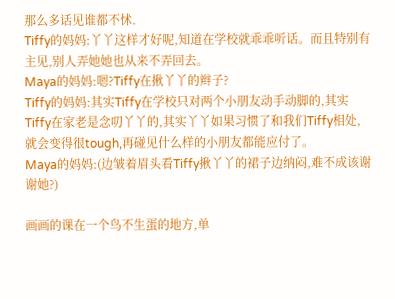那么多话见谁都不怵.
Tiffy的妈妈:丫丫这样才好呢,知道在学校就乖乖听话。而且特别有主见,别人弄她她也从来不弄回去。
Maya的妈妈:嗯?Tiffy在揪丫丫的辫子?
Tiffy的妈妈:其实Tiffy在学校只对两个小朋友动手动脚的,其实Tiffy在家老是念叨丫丫的,其实丫丫如果习惯了和我们Tiffy相处,就会变得很tough,再碰见什么样的小朋友都能应付了。
Maya的妈妈:(边皱着眉头看Tiffy揪丫丫的裙子边纳闷,难不成该谢谢她?)

画画的课在一个鸟不生蛋的地方,单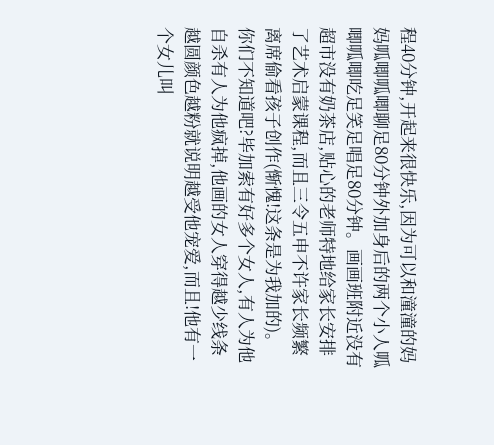程40分钟,开起来很快乐,因为可以和潼潼的妈妈呱唧呱唧聊足80分钟外加身后的两个小人呱唧呱唧吃足笑足唱足80分钟。画画班附近没有超市没有奶茶店,贴心的老师特地给家长安排了艺术启蒙课程,而且三令五申不许家长频繁离席偷看孩子创作(惭愧!这条是为我加的)。
你们不知道吧?毕加索有好多个女人,有人为他自杀有人为他疯掉,他画的女人穿得越少线条越圆颜色越粉就说明越受他宠爱,而且!他有一个女儿叫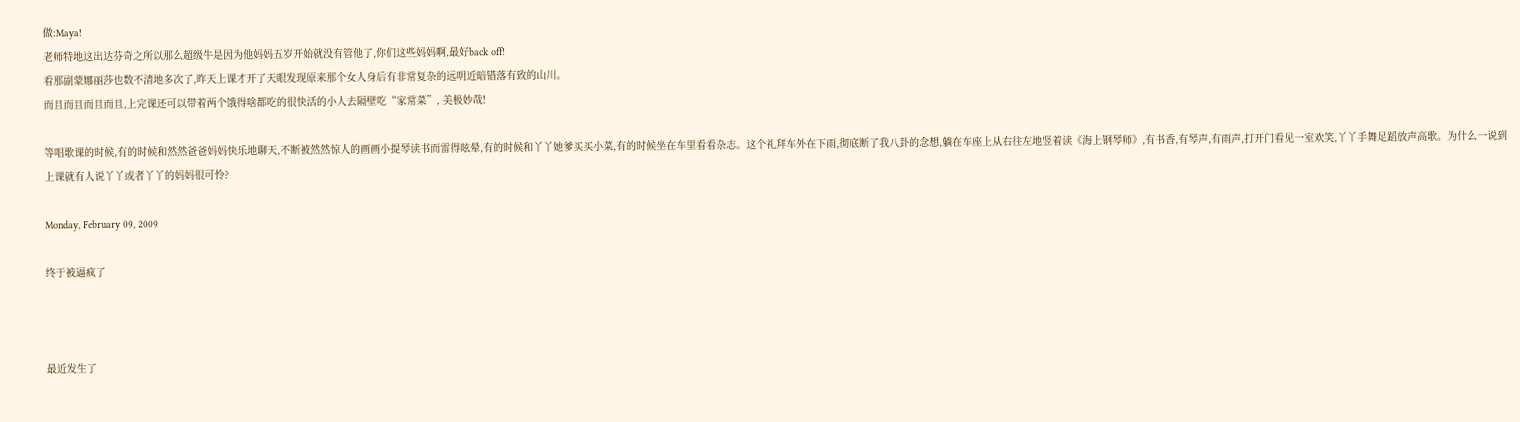做:Maya!
老师特地这出达芬奇之所以那么超级牛是因为他妈妈五岁开始就没有管他了,你们这些妈妈啊,最好back off!
看那副蒙娜丽莎也数不清地多次了,昨天上课才开了天眼发现原来那个女人身后有非常复杂的远明近暗错落有致的山川。
而且而且而且而且,上完课还可以带着两个饿得啥都吃的很快活的小人去隔壁吃“家常菜”, 美极妙哉!

等唱歌课的时候,有的时候和然然爸爸妈妈快乐地聊天,不断被然然惊人的画画小提琴读书而雷得眩晕,有的时候和丫丫她爹买买小菜,有的时候坐在车里看看杂志。这个礼拜车外在下雨,彻底断了我八卦的念想,躺在车座上从右往左地竖着读《海上钢琴师》,有书香,有琴声,有雨声,打开门看见一室欢笑,丫丫手舞足蹈放声高歌。为什么一说到上课就有人说丫丫或者丫丫的妈妈很可怜?

Monday, February 09, 2009

终于被逼疯了



最近发生了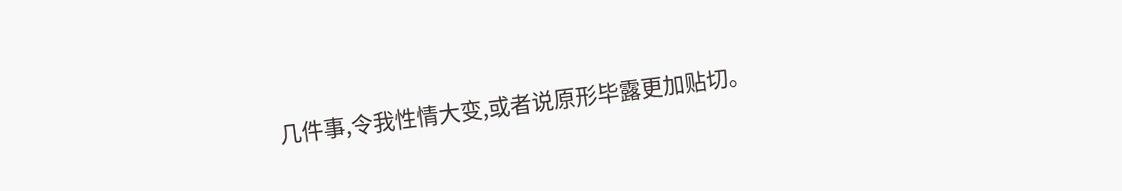几件事,令我性情大变,或者说原形毕露更加贴切。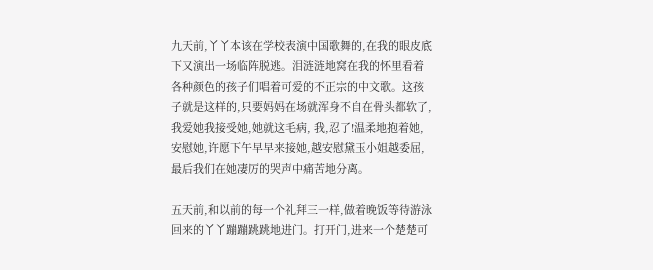九天前,丫丫本该在学校表演中国歌舞的,在我的眼皮底下又演出一场临阵脱逃。泪涟涟地窝在我的怀里看着各种颜色的孩子们唱着可爱的不正宗的中文歌。这孩子就是这样的,只要妈妈在场就浑身不自在骨头都软了,我爱她我接受她,她就这毛病, 我,忍了!温柔地抱着她,安慰她,许愿下午早早来接她,越安慰黛玉小姐越委屈,最后我们在她凄厉的哭声中痛苦地分离。

五天前,和以前的每一个礼拜三一样,做着晚饭等待游泳回来的丫丫蹦蹦跳跳地进门。打开门,进来一个楚楚可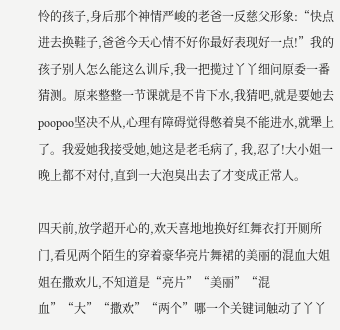怜的孩子,身后那个神情严峻的老爸一反慈父形象:“快点进去换鞋子,爸爸今天心情不好你最好表现好一点!”我的孩子别人怎么能这么训斥,我一把揽过丫丫细问原委一番猜测。原来整整一节课就是不肯下水,我猜吧,就是要她去poopoo坚决不从,心理有障碍觉得憋着臭不能进水,就犟上了。我爱她我接受她,她这是老毛病了, 我,忍了!大小姐一晚上都不对付,直到一大泡臭出去了才变成正常人。

四天前,放学超开心的,欢天喜地地换好红舞衣打开厕所门,看见两个陌生的穿着豪华亮片舞裙的美丽的混血大姐姐在撒欢儿,不知道是“亮片”“美丽”“混血”“大”“撒欢”“两个”哪一个关键词触动了丫丫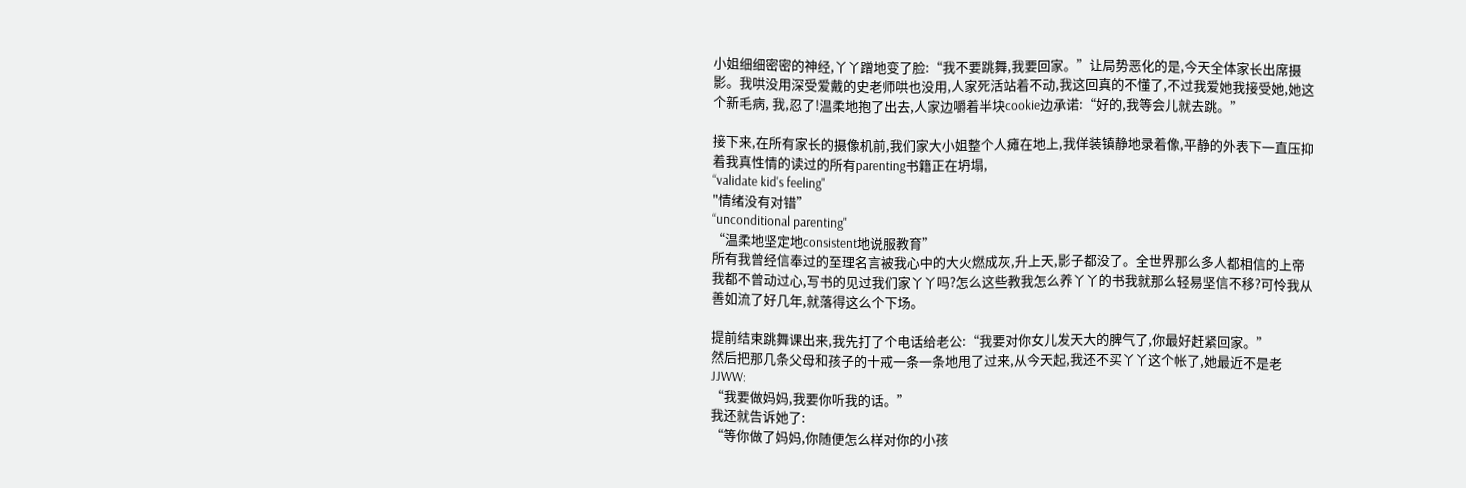小姐细细密密的神经,丫丫蹭地变了脸:“我不要跳舞,我要回家。”让局势恶化的是,今天全体家长出席摄影。我哄没用深受爱戴的史老师哄也没用,人家死活站着不动,我这回真的不懂了,不过我爱她我接受她,她这个新毛病, 我,忍了!温柔地抱了出去,人家边嚼着半块cookie边承诺:“好的,我等会儿就去跳。”

接下来,在所有家长的摄像机前,我们家大小姐整个人瘫在地上,我佯装镇静地录着像,平静的外表下一直压抑着我真性情的读过的所有parenting书籍正在坍塌,
“validate kid's feeling"
"情绪没有对错”
“unconditional parenting"
“温柔地坚定地consistent地说服教育”
所有我曾经信奉过的至理名言被我心中的大火燃成灰,升上天,影子都没了。全世界那么多人都相信的上帝我都不曾动过心,写书的见过我们家丫丫吗?怎么这些教我怎么养丫丫的书我就那么轻易坚信不移?可怜我从善如流了好几年,就落得这么个下场。

提前结束跳舞课出来,我先打了个电话给老公:“我要对你女儿发天大的脾气了,你最好赶紧回家。”
然后把那几条父母和孩子的十戒一条一条地甩了过来,从今天起,我还不买丫丫这个帐了,她最近不是老JJWW:
“我要做妈妈,我要你听我的话。”
我还就告诉她了:
“等你做了妈妈,你随便怎么样对你的小孩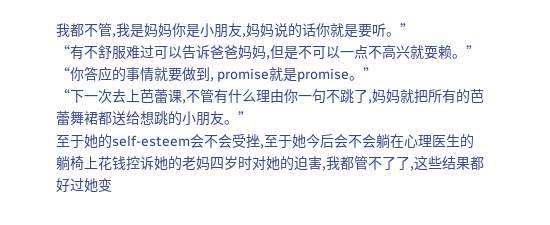我都不管,我是妈妈你是小朋友,妈妈说的话你就是要听。”
“有不舒服难过可以告诉爸爸妈妈,但是不可以一点不高兴就耍赖。”
“你答应的事情就要做到, promise就是promise。”
“下一次去上芭蕾课,不管有什么理由你一句不跳了,妈妈就把所有的芭蕾舞裙都送给想跳的小朋友。”
至于她的self-esteem会不会受挫,至于她今后会不会躺在心理医生的躺椅上花钱控诉她的老妈四岁时对她的迫害,我都管不了了,这些结果都好过她变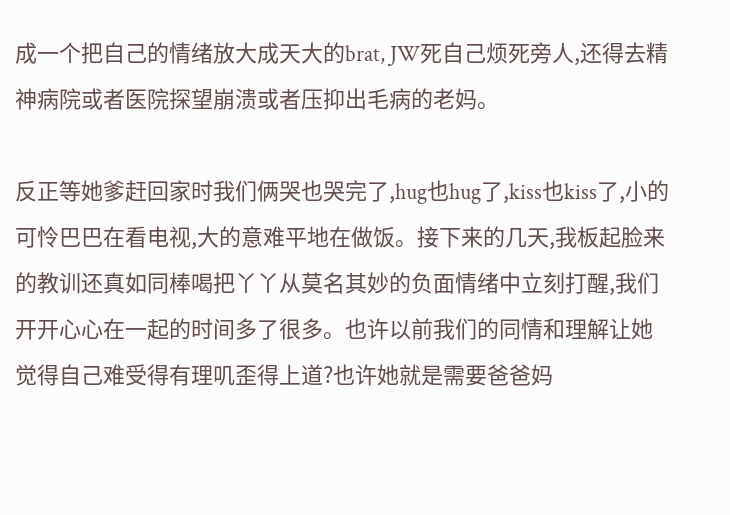成一个把自己的情绪放大成天大的brat, JW死自己烦死旁人,还得去精神病院或者医院探望崩溃或者压抑出毛病的老妈。

反正等她爹赶回家时我们俩哭也哭完了,hug也hug了,kiss也kiss了,小的可怜巴巴在看电视,大的意难平地在做饭。接下来的几天,我板起脸来的教训还真如同棒喝把丫丫从莫名其妙的负面情绪中立刻打醒,我们开开心心在一起的时间多了很多。也许以前我们的同情和理解让她觉得自己难受得有理叽歪得上道?也许她就是需要爸爸妈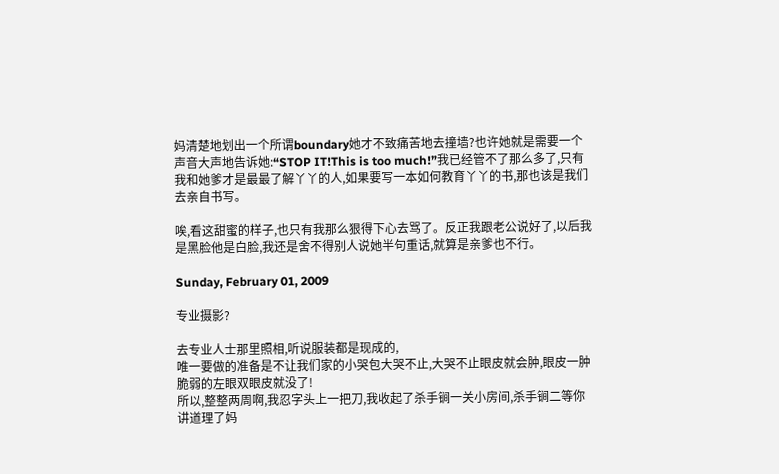妈清楚地划出一个所谓boundary她才不致痛苦地去撞墙?也许她就是需要一个声音大声地告诉她:“STOP IT!This is too much!”我已经管不了那么多了,只有我和她爹才是最最了解丫丫的人,如果要写一本如何教育丫丫的书,那也该是我们去亲自书写。

唉,看这甜蜜的样子,也只有我那么狠得下心去骂了。反正我跟老公说好了,以后我是黑脸他是白脸,我还是舍不得别人说她半句重话,就算是亲爹也不行。

Sunday, February 01, 2009

专业摄影?

去专业人士那里照相,听说服装都是现成的,
唯一要做的准备是不让我们家的小哭包大哭不止,大哭不止眼皮就会肿,眼皮一肿脆弱的左眼双眼皮就没了!
所以,整整两周啊,我忍字头上一把刀,我收起了杀手锏一关小房间,杀手锏二等你讲道理了妈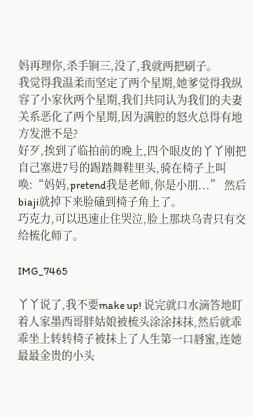妈再理你,杀手锏三,没了,我就两把刷子。
我觉得我温柔而坚定了两个星期,她爹觉得我纵容了小家伙两个星期,我们共同认为我们的夫妻关系恶化了两个星期,因为满腔的怒火总得有地方发泄不是?
好歹,挨到了临拍前的晚上,四个眼皮的丫丫刚把自己塞进7号的踢踏舞鞋里头,骑在椅子上叫唤:“妈妈,pretend我是老师,你是小朋...” 然后biaji就掉下来脸磕到椅子角上了。
巧克力,可以迅速止住哭泣,脸上那块乌青只有交给梳化师了。

IMG_7465

丫丫说了,我不要make up! 说完就口水滴答地盯着人家墨西哥胖姑娘被梳头涂涂抹抹,然后就乖乖坐上转转椅子被抹上了人生第一口唇蜜,连她最最金贵的小头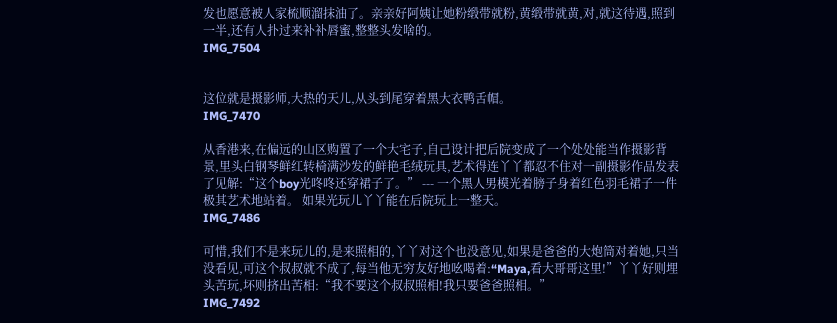发也愿意被人家梳顺溜抹油了。亲亲好阿姨让她粉缎带就粉,黄缎带就黄,对,就这待遇,照到一半,还有人扑过来补补唇蜜,整整头发啥的。
IMG_7504


这位就是摄影师,大热的天儿,从头到尾穿着黑大衣鸭舌帽。
IMG_7470

从香港来,在偏远的山区购置了一个大宅子,自己设计把后院变成了一个处处能当作摄影背景,里头白钢琴鲜红转椅满沙发的鲜艳毛绒玩具,艺术得连丫丫都忍不住对一副摄影作品发表了见解:“这个boy光咚咚还穿裙子了。” --- 一个黑人男模光着膀子身着红色羽毛裙子一件极其艺术地站着。 如果光玩儿丫丫能在后院玩上一整天。
IMG_7486

可惜,我们不是来玩儿的,是来照相的,丫丫对这个也没意见,如果是爸爸的大炮筒对着她,只当没看见,可这个叔叔就不成了,每当他无穷友好地吆喝着:“Maya,看大哥哥这里!”丫丫好则埋头苦玩,坏则挤出苦相:“我不要这个叔叔照相!我只要爸爸照相。”
IMG_7492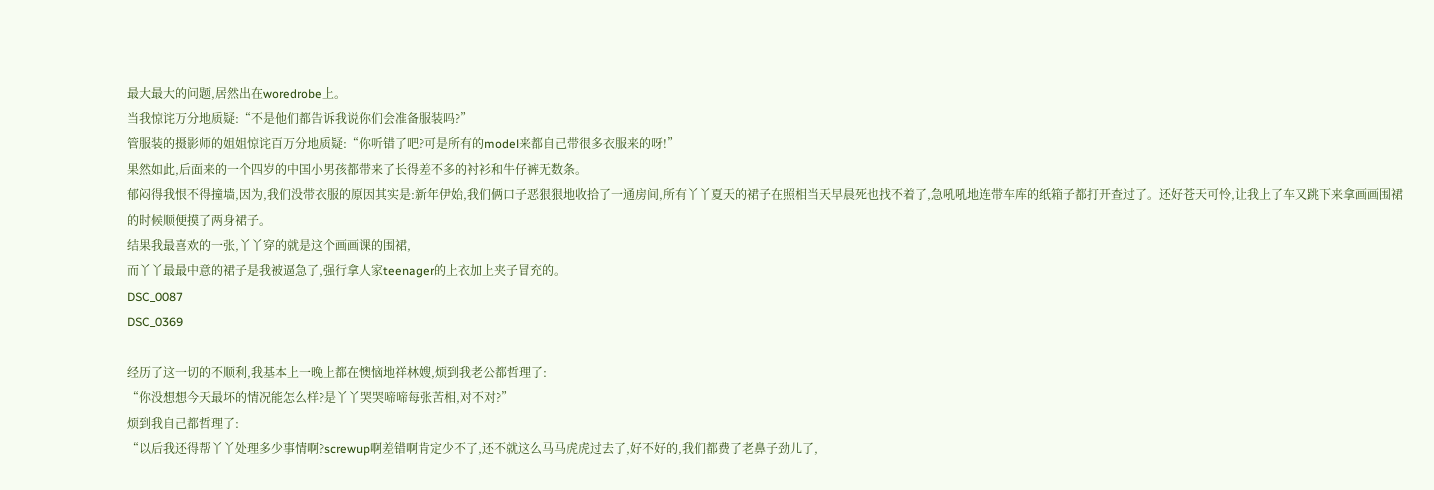最大最大的问题,居然出在woredrobe上。
当我惊诧万分地质疑:“不是他们都告诉我说你们会准备服装吗?”
管服装的摄影师的姐姐惊诧百万分地质疑:“你听错了吧?可是所有的model来都自己带很多衣服来的呀!”
果然如此,后面来的一个四岁的中国小男孩都带来了长得差不多的衬衫和牛仔裤无数条。
郁闷得我恨不得撞墙,因为,我们没带衣服的原因其实是:新年伊始,我们俩口子恶狠狠地收拾了一通房间,所有丫丫夏天的裙子在照相当天早晨死也找不着了,急吼吼地连带车库的纸箱子都打开查过了。还好苍天可怜,让我上了车又跳下来拿画画围裙的时候顺便摸了两身裙子。
结果我最喜欢的一张,丫丫穿的就是这个画画课的围裙,
而丫丫最最中意的裙子是我被逼急了,强行拿人家teenager的上衣加上夹子冒充的。
DSC_0087
DSC_0369

经历了这一切的不顺利,我基本上一晚上都在懊恼地祥林嫂,烦到我老公都哲理了:
“你没想想今天最坏的情况能怎么样?是丫丫哭哭啼啼每张苦相,对不对?”
烦到我自己都哲理了:
“以后我还得帮丫丫处理多少事情啊?screwup啊差错啊肯定少不了,还不就这么马马虎虎过去了,好不好的,我们都费了老鼻子劲儿了,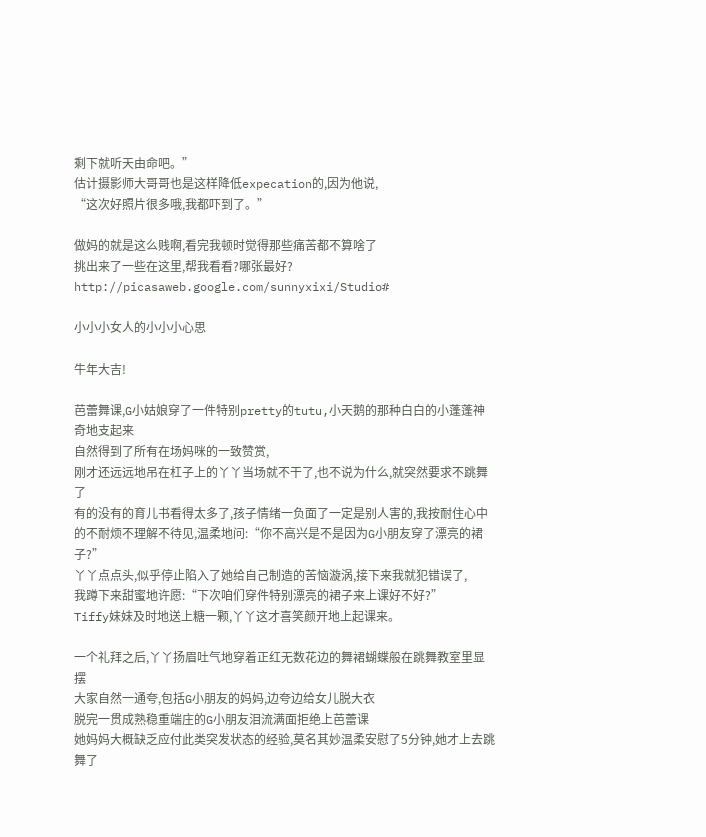剩下就听天由命吧。”
估计摄影师大哥哥也是这样降低expecation的,因为他说,
“这次好照片很多哦,我都吓到了。”

做妈的就是这么贱啊,看完我顿时觉得那些痛苦都不算啥了
挑出来了一些在这里,帮我看看?哪张最好?
http://picasaweb.google.com/sunnyxixi/Studio#

小小小女人的小小小心思

牛年大吉!

芭蕾舞课,G小姑娘穿了一件特别pretty的tutu,小天鹅的那种白白的小蓬蓬神奇地支起来
自然得到了所有在场妈咪的一致赞赏,
刚才还远远地吊在杠子上的丫丫当场就不干了,也不说为什么,就突然要求不跳舞了
有的没有的育儿书看得太多了,孩子情绪一负面了一定是别人害的,我按耐住心中的不耐烦不理解不待见,温柔地问:“你不高兴是不是因为G小朋友穿了漂亮的裙子?”
丫丫点点头,似乎停止陷入了她给自己制造的苦恼漩涡,接下来我就犯错误了,
我蹲下来甜蜜地许愿:“下次咱们穿件特别漂亮的裙子来上课好不好?”
Tiffy妹妹及时地送上糖一颗,丫丫这才喜笑颜开地上起课来。

一个礼拜之后,丫丫扬眉吐气地穿着正红无数花边的舞裙蝴蝶般在跳舞教室里显摆
大家自然一通夸,包括G小朋友的妈妈,边夸边给女儿脱大衣
脱完一贯成熟稳重端庄的G小朋友泪流满面拒绝上芭蕾课
她妈妈大概缺乏应付此类突发状态的经验,莫名其妙温柔安慰了5分钟,她才上去跳舞了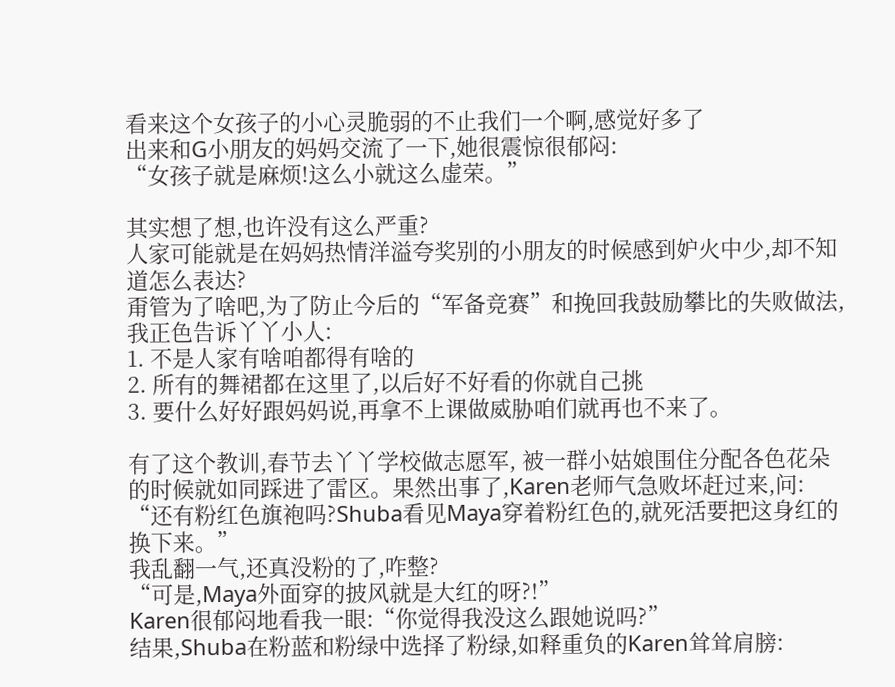看来这个女孩子的小心灵脆弱的不止我们一个啊,感觉好多了
出来和G小朋友的妈妈交流了一下,她很震惊很郁闷:
“女孩子就是麻烦!这么小就这么虚荣。”

其实想了想,也许没有这么严重?
人家可能就是在妈妈热情洋溢夸奖别的小朋友的时候感到妒火中少,却不知道怎么表达?
甭管为了啥吧,为了防止今后的“军备竞赛”和挽回我鼓励攀比的失败做法,
我正色告诉丫丫小人:
1. 不是人家有啥咱都得有啥的
2. 所有的舞裙都在这里了,以后好不好看的你就自己挑
3. 要什么好好跟妈妈说,再拿不上课做威胁咱们就再也不来了。

有了这个教训,春节去丫丫学校做志愿军, 被一群小姑娘围住分配各色花朵的时候就如同踩进了雷区。果然出事了,Karen老师气急败坏赶过来,问:
“还有粉红色旗袍吗?Shuba看见Maya穿着粉红色的,就死活要把这身红的换下来。”
我乱翻一气,还真没粉的了,咋整?
“可是,Maya外面穿的披风就是大红的呀?!”
Karen很郁闷地看我一眼:“你觉得我没这么跟她说吗?”
结果,Shuba在粉蓝和粉绿中选择了粉绿,如释重负的Karen耸耸肩膀: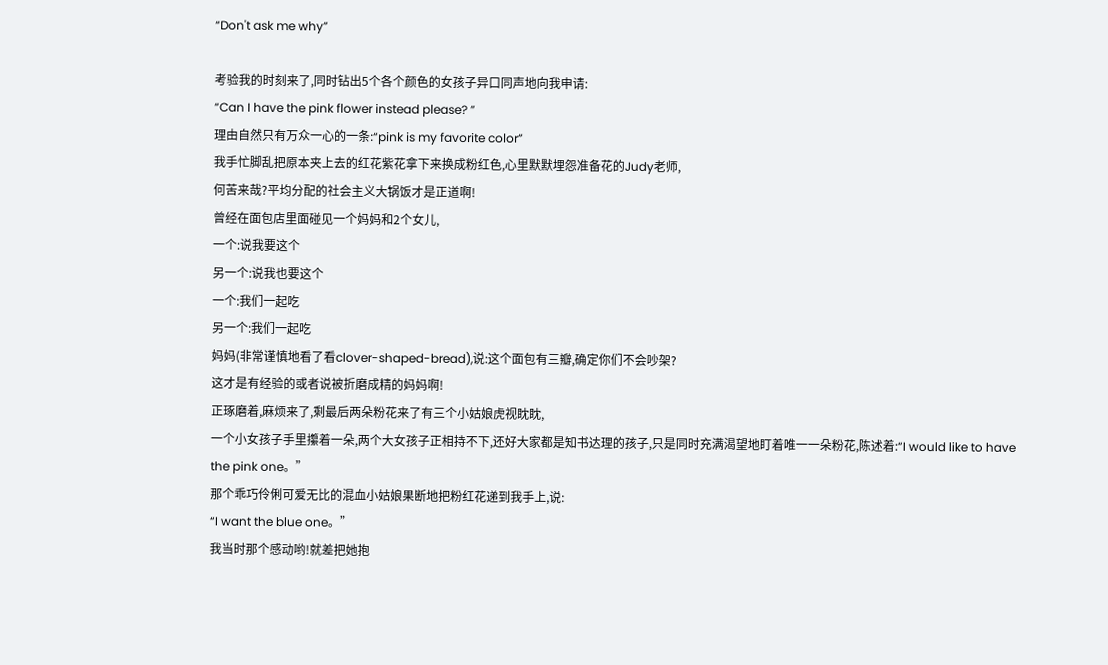“Don't ask me why”

考验我的时刻来了,同时钻出5个各个颜色的女孩子异口同声地向我申请:
“Can I have the pink flower instead please? ”
理由自然只有万众一心的一条:“pink is my favorite color”
我手忙脚乱把原本夹上去的红花紫花拿下来换成粉红色,心里默默埋怨准备花的Judy老师,
何苦来哉?平均分配的社会主义大锅饭才是正道啊!
曾经在面包店里面碰见一个妈妈和2个女儿,
一个:说我要这个
另一个:说我也要这个
一个:我们一起吃
另一个:我们一起吃
妈妈(非常谨慎地看了看clover-shaped-bread),说:这个面包有三瓣,确定你们不会吵架?
这才是有经验的或者说被折磨成精的妈妈啊!
正琢磨着,麻烦来了,剩最后两朵粉花来了有三个小姑娘虎视眈眈,
一个小女孩子手里攥着一朵,两个大女孩子正相持不下,还好大家都是知书达理的孩子,只是同时充满渴望地盯着唯一一朵粉花,陈述着:“I would like to have the pink one。”
那个乖巧伶俐可爱无比的混血小姑娘果断地把粉红花递到我手上,说:
“I want the blue one。”
我当时那个感动哟!就差把她抱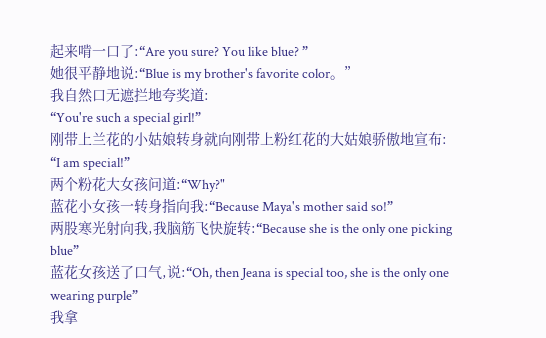起来啃一口了:“Are you sure? You like blue? ”
她很平静地说:“Blue is my brother's favorite color。”
我自然口无遮拦地夸奖道:
“You're such a special girl!”
刚带上兰花的小姑娘转身就向刚带上粉红花的大姑娘骄傲地宣布:
“I am special!”
两个粉花大女孩问道:“Why?"
蓝花小女孩一转身指向我:“Because Maya's mother said so!”
两股寒光射向我,我脑筋飞快旋转:“Because she is the only one picking blue”
蓝花女孩送了口气,说:“Oh, then Jeana is special too, she is the only one wearing purple”
我拿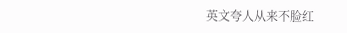英文夸人从来不脸红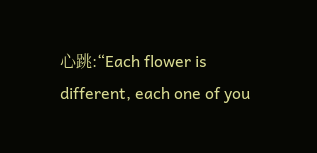心跳:“Each flower is different, each one of you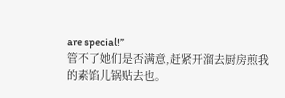are special!”
管不了她们是否满意,赶紧开溜去厨房煎我的素馅儿锅贴去也。